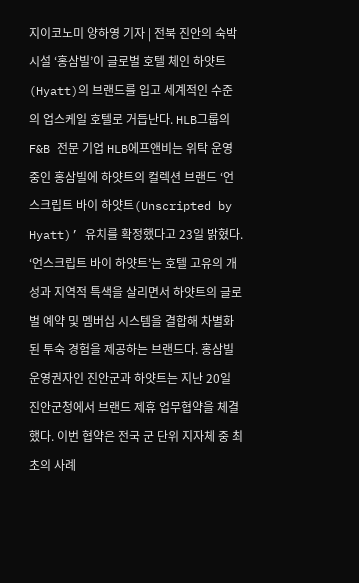지이코노미 양하영 기자 | 전북 진안의 숙박시설 ‘홍삼빌’이 글로벌 호텔 체인 하얏트(Hyatt)의 브랜드를 입고 세계적인 수준의 업스케일 호텔로 거듭난다. HLB그룹의 F&B 전문 기업 HLB에프앤비는 위탁 운영 중인 홍삼빌에 하얏트의 컬렉션 브랜드 ‘언스크립트 바이 하얏트(Unscripted by Hyatt)’ 유치를 확정했다고 23일 밝혔다. ‘언스크립트 바이 하얏트’는 호텔 고유의 개성과 지역적 특색을 살리면서 하얏트의 글로벌 예약 및 멤버십 시스템을 결합해 차별화된 투숙 경험을 제공하는 브랜드다. 홍삼빌 운영권자인 진안군과 하얏트는 지난 20일 진안군청에서 브랜드 제휴 업무협약을 체결했다. 이번 협약은 전국 군 단위 지자체 중 최초의 사례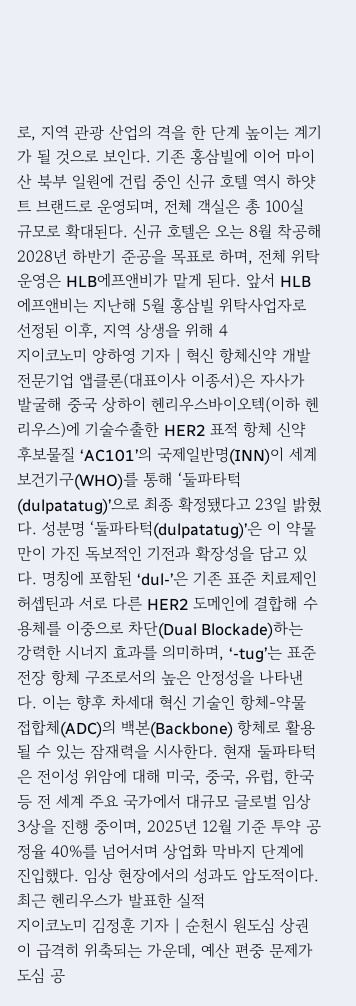로, 지역 관광 산업의 격을 한 단계 높이는 계기가 될 것으로 보인다. 기존 홍삼빌에 이어 마이산 북부 일원에 건립 중인 신규 호텔 역시 하얏트 브랜드로 운영되며, 전체 객실은 총 100실 규모로 확대된다. 신규 호텔은 오는 8월 착공해 2028년 하반기 준공을 목표로 하며, 전체 위탁 운영은 HLB에프앤비가 맡게 된다. 앞서 HLB에프앤비는 지난해 5월 홍삼빌 위탁사업자로 선정된 이후, 지역 상생을 위해 4
지이코노미 양하영 기자 | 혁신 항체신약 개발 전문기업 앱클론(대표이사 이종서)은 자사가 발굴해 중국 상하이 헨리우스바이오텍(이하 헨리우스)에 기술수출한 HER2 표적 항체 신약 후보물질 ‘AC101’의 국제일반명(INN)이 세계보건기구(WHO)를 통해 ‘둘파타턱(dulpatatug)’으로 최종 확정됐다고 23일 밝혔다. 성분명 ‘둘파타턱(dulpatatug)’은 이 약물만이 가진 독보적인 기전과 확장성을 담고 있다. 명칭에 포함된 ‘dul-’은 기존 표준 치료제인 허셉틴과 서로 다른 HER2 도메인에 결합해 수용체를 이중으로 차단(Dual Blockade)하는 강력한 시너지 효과를 의미하며, ‘-tug’는 표준 전장 항체 구조로서의 높은 안정성을 나타낸다. 이는 향후 차세대 혁신 기술인 항체-약물 접합체(ADC)의 백본(Backbone) 항체로 활용될 수 있는 잠재력을 시사한다. 현재 둘파타턱은 전이성 위암에 대해 미국, 중국, 유럽, 한국 등 전 세계 주요 국가에서 대규모 글로벌 임상 3상을 진행 중이며, 2025년 12월 기준 투약 공정율 40%를 넘어서며 상업화 막바지 단계에 진입했다. 임상 현장에서의 성과도 압도적이다. 최근 헨리우스가 발표한 실적
지이코노미 김정훈 기자 | 순천시 원도심 상권이 급격히 위축되는 가운데, 예산 편중 문제가 도심 공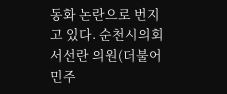동화 논란으로 번지고 있다. 순천시의회 서선란 의원(더불어민주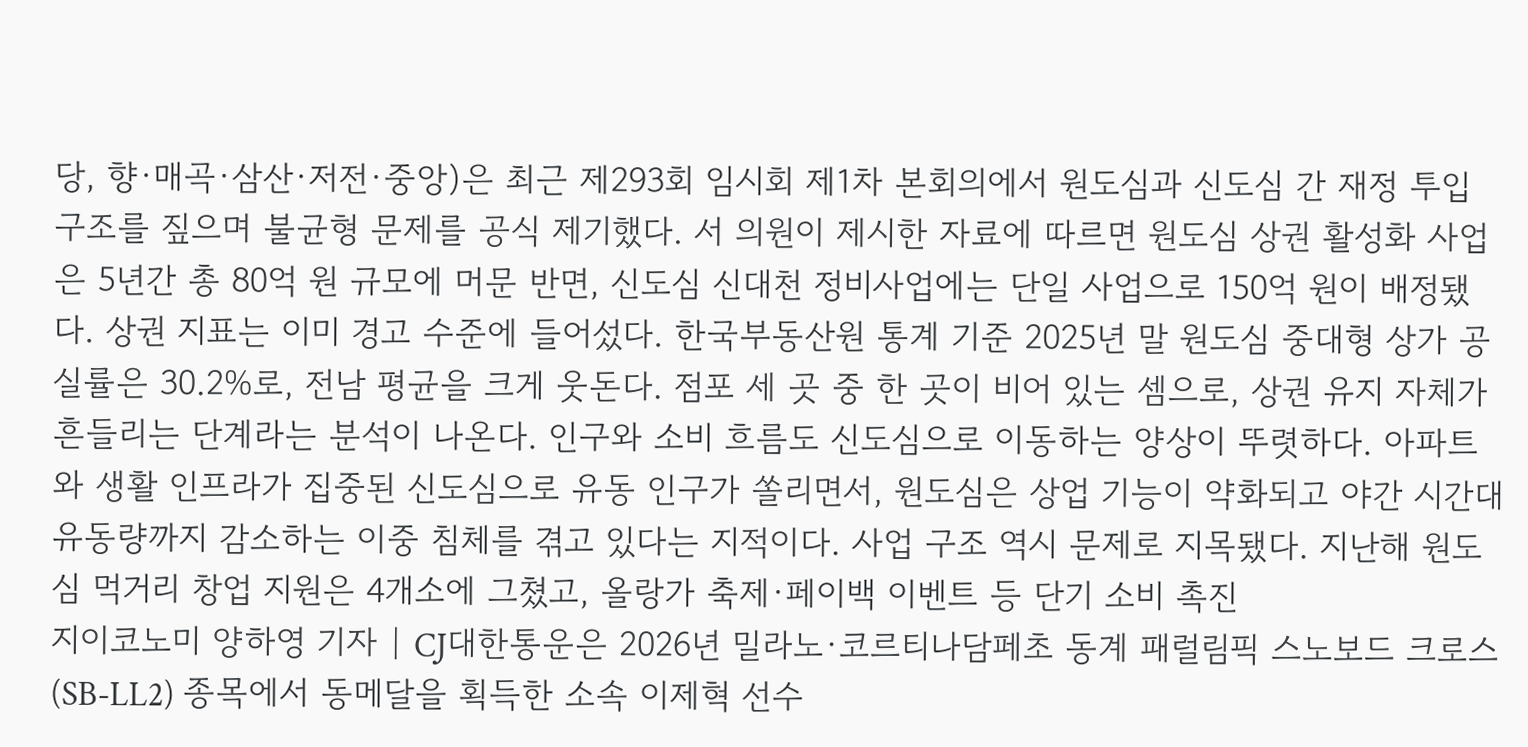당, 향·매곡·삼산·저전·중앙)은 최근 제293회 임시회 제1차 본회의에서 원도심과 신도심 간 재정 투입 구조를 짚으며 불균형 문제를 공식 제기했다. 서 의원이 제시한 자료에 따르면 원도심 상권 활성화 사업은 5년간 총 80억 원 규모에 머문 반면, 신도심 신대천 정비사업에는 단일 사업으로 150억 원이 배정됐다. 상권 지표는 이미 경고 수준에 들어섰다. 한국부동산원 통계 기준 2025년 말 원도심 중대형 상가 공실률은 30.2%로, 전남 평균을 크게 웃돈다. 점포 세 곳 중 한 곳이 비어 있는 셈으로, 상권 유지 자체가 흔들리는 단계라는 분석이 나온다. 인구와 소비 흐름도 신도심으로 이동하는 양상이 뚜렷하다. 아파트와 생활 인프라가 집중된 신도심으로 유동 인구가 쏠리면서, 원도심은 상업 기능이 약화되고 야간 시간대 유동량까지 감소하는 이중 침체를 겪고 있다는 지적이다. 사업 구조 역시 문제로 지목됐다. 지난해 원도심 먹거리 창업 지원은 4개소에 그쳤고, 올랑가 축제·페이백 이벤트 등 단기 소비 촉진
지이코노미 양하영 기자 | CJ대한통운은 2026년 밀라노·코르티나담페초 동계 패럴림픽 스노보드 크로스(SB-LL2) 종목에서 동메달을 획득한 소속 이제혁 선수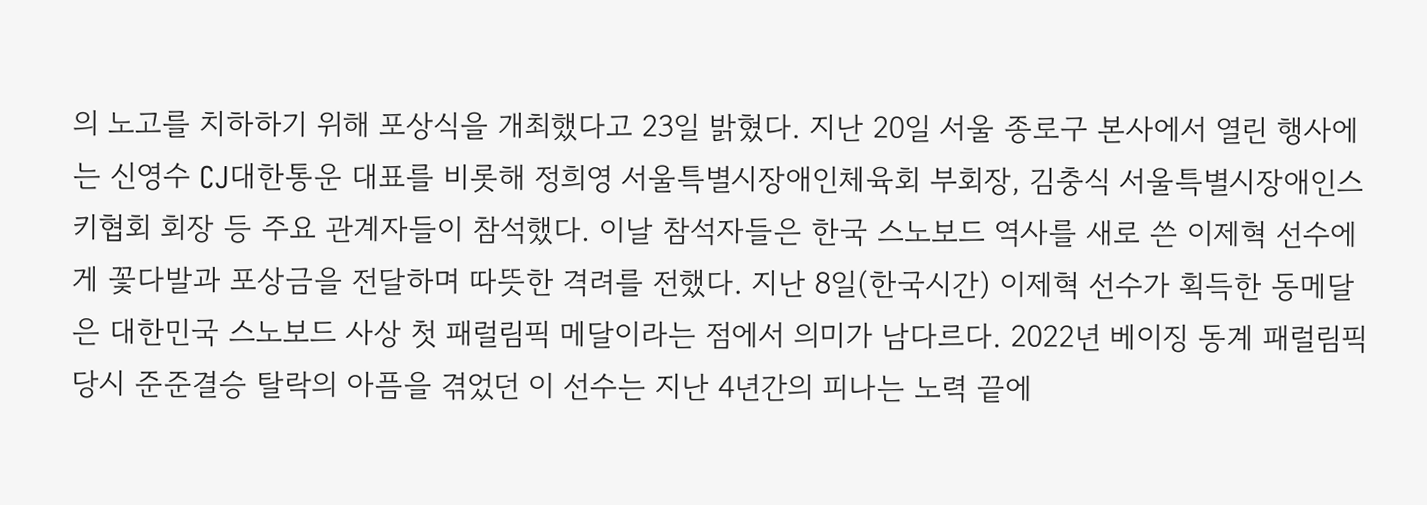의 노고를 치하하기 위해 포상식을 개최했다고 23일 밝혔다. 지난 20일 서울 종로구 본사에서 열린 행사에는 신영수 CJ대한통운 대표를 비롯해 정희영 서울특별시장애인체육회 부회장, 김충식 서울특별시장애인스키협회 회장 등 주요 관계자들이 참석했다. 이날 참석자들은 한국 스노보드 역사를 새로 쓴 이제혁 선수에게 꽃다발과 포상금을 전달하며 따뜻한 격려를 전했다. 지난 8일(한국시간) 이제혁 선수가 획득한 동메달은 대한민국 스노보드 사상 첫 패럴림픽 메달이라는 점에서 의미가 남다르다. 2022년 베이징 동계 패럴림픽 당시 준준결승 탈락의 아픔을 겪었던 이 선수는 지난 4년간의 피나는 노력 끝에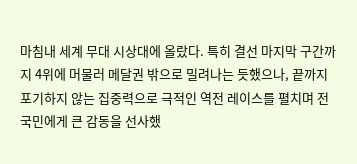마침내 세계 무대 시상대에 올랐다. 특히 결선 마지막 구간까지 4위에 머물러 메달권 밖으로 밀려나는 듯했으나, 끝까지 포기하지 않는 집중력으로 극적인 역전 레이스를 펼치며 전 국민에게 큰 감동을 선사했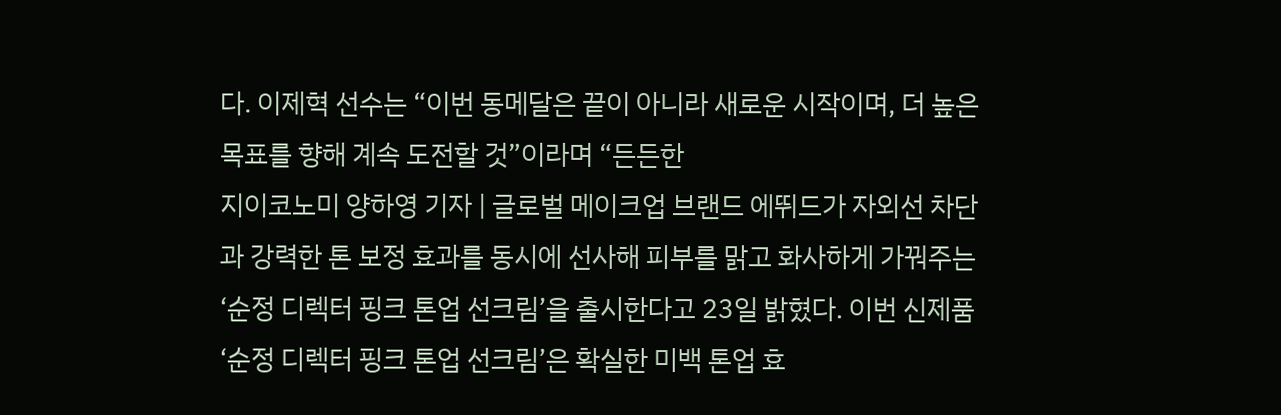다. 이제혁 선수는 “이번 동메달은 끝이 아니라 새로운 시작이며, 더 높은 목표를 향해 계속 도전할 것”이라며 “든든한
지이코노미 양하영 기자 | 글로벌 메이크업 브랜드 에뛰드가 자외선 차단과 강력한 톤 보정 효과를 동시에 선사해 피부를 맑고 화사하게 가꿔주는 ‘순정 디렉터 핑크 톤업 선크림’을 출시한다고 23일 밝혔다. 이번 신제품 ‘순정 디렉터 핑크 톤업 선크림’은 확실한 미백 톤업 효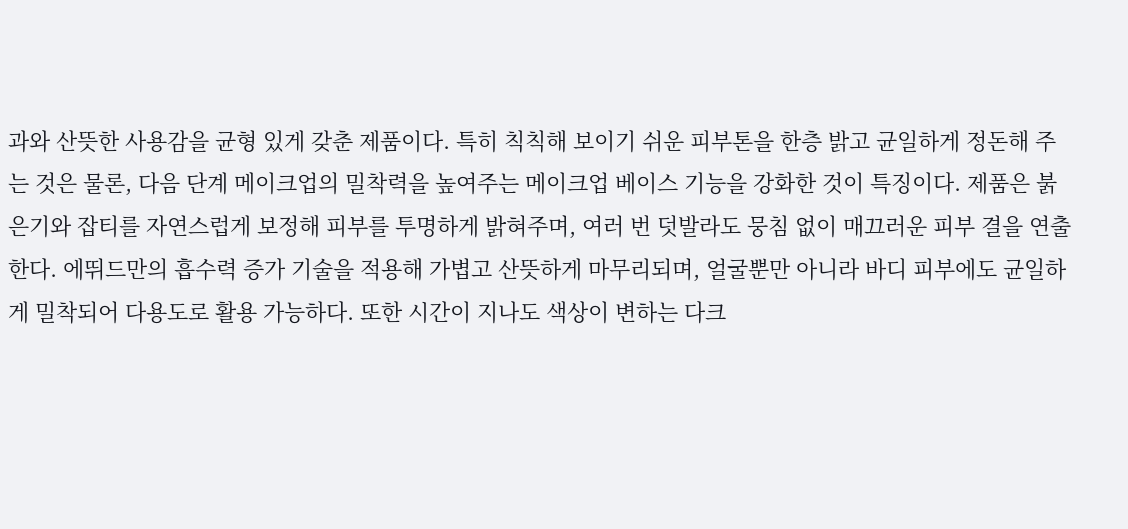과와 산뜻한 사용감을 균형 있게 갖춘 제품이다. 특히 칙칙해 보이기 쉬운 피부톤을 한층 밝고 균일하게 정돈해 주는 것은 물론, 다음 단계 메이크업의 밀착력을 높여주는 메이크업 베이스 기능을 강화한 것이 특징이다. 제품은 붉은기와 잡티를 자연스럽게 보정해 피부를 투명하게 밝혀주며, 여러 번 덧발라도 뭉침 없이 매끄러운 피부 결을 연출한다. 에뛰드만의 흡수력 증가 기술을 적용해 가볍고 산뜻하게 마무리되며, 얼굴뿐만 아니라 바디 피부에도 균일하게 밀착되어 다용도로 활용 가능하다. 또한 시간이 지나도 색상이 변하는 다크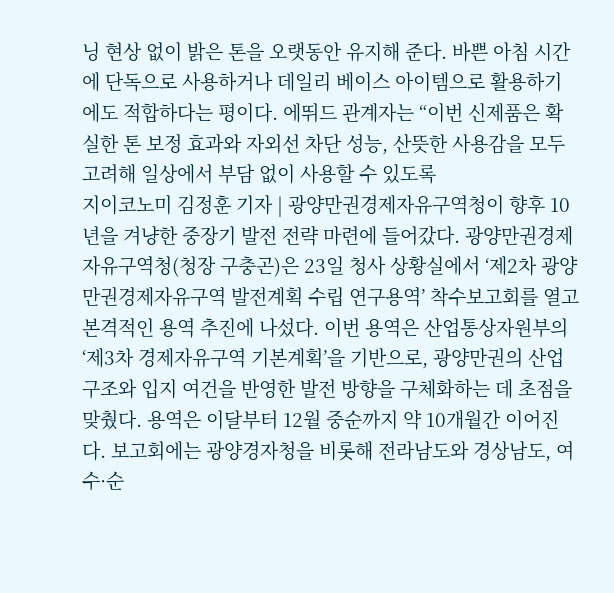닝 현상 없이 밝은 톤을 오랫동안 유지해 준다. 바쁜 아침 시간에 단독으로 사용하거나 데일리 베이스 아이템으로 활용하기에도 적합하다는 평이다. 에뛰드 관계자는 “이번 신제품은 확실한 톤 보정 효과와 자외선 차단 성능, 산뜻한 사용감을 모두 고려해 일상에서 부담 없이 사용할 수 있도록
지이코노미 김정훈 기자 | 광양만권경제자유구역청이 향후 10년을 겨냥한 중장기 발전 전략 마련에 들어갔다. 광양만권경제자유구역청(청장 구충곤)은 23일 청사 상황실에서 ‘제2차 광양만권경제자유구역 발전계획 수립 연구용역’ 착수보고회를 열고 본격적인 용역 추진에 나섰다. 이번 용역은 산업통상자원부의 ‘제3차 경제자유구역 기본계획’을 기반으로, 광양만권의 산업 구조와 입지 여건을 반영한 발전 방향을 구체화하는 데 초점을 맞췄다. 용역은 이달부터 12월 중순까지 약 10개월간 이어진다. 보고회에는 광양경자청을 비롯해 전라남도와 경상남도, 여수·순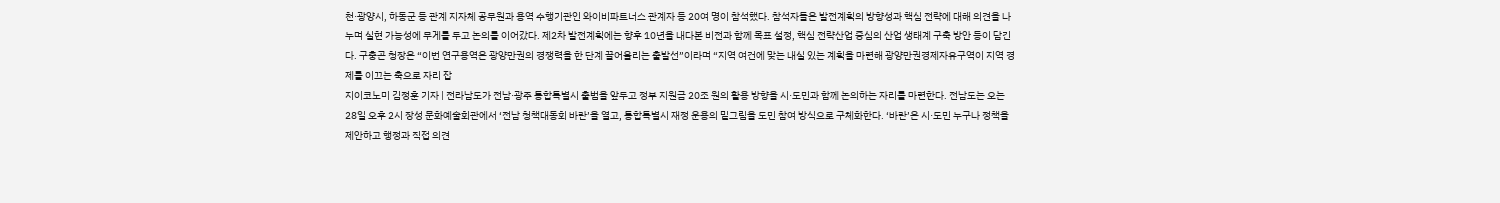천·광양시, 하동군 등 관계 지자체 공무원과 용역 수행기관인 와이비파트너스 관계자 등 20여 명이 참석했다. 참석자들은 발전계획의 방향성과 핵심 전략에 대해 의견을 나누며 실현 가능성에 무게를 두고 논의를 이어갔다. 제2차 발전계획에는 향후 10년을 내다본 비전과 함께 목표 설정, 핵심 전략산업 중심의 산업 생태계 구축 방안 등이 담긴다. 구충곤 청장은 “이번 연구용역은 광양만권의 경쟁력을 한 단계 끌어올리는 출발선”이라며 “지역 여건에 맞는 내실 있는 계획을 마련해 광양만권경제자유구역이 지역 경제를 이끄는 축으로 자리 잡
지이코노미 김정훈 기자 | 전라남도가 전남·광주 통합특별시 출범을 앞두고 정부 지원금 20조 원의 활용 방향을 시·도민과 함께 논의하는 자리를 마련한다. 전남도는 오는 28일 오후 2시 장성 문화예술회관에서 ‘전남 청책대동회 바란’을 열고, 통합특별시 재정 운용의 밑그림을 도민 참여 방식으로 구체화한다. ‘바란’은 시·도민 누구나 정책을 제안하고 행정과 직접 의견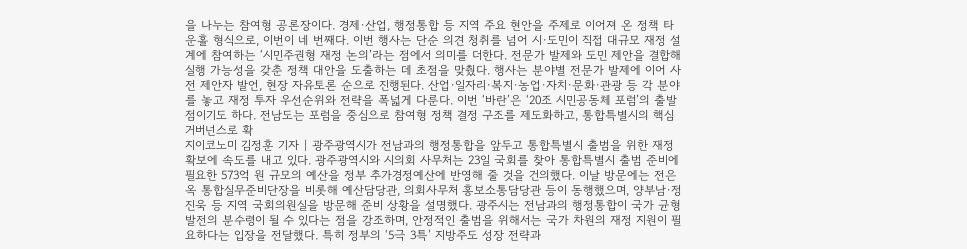을 나누는 참여형 공론장이다. 경제·산업, 행정통합 등 지역 주요 현안을 주제로 이어져 온 정책 타운홀 형식으로, 이번이 네 번째다. 이번 행사는 단순 의견 청취를 넘어 시·도민이 직접 대규모 재정 설계에 참여하는 ‘시민주권형 재정 논의’라는 점에서 의미를 더한다. 전문가 발제와 도민 제안을 결합해 실행 가능성을 갖춘 정책 대안을 도출하는 데 초점을 맞췄다. 행사는 분야별 전문가 발제에 이어 사전 제안자 발언, 현장 자유토론 순으로 진행된다. 산업·일자리·복지·농업·자치·문화·관광 등 각 분야를 놓고 재정 투자 우선순위와 전략을 폭넓게 다룬다. 이번 ‘바란’은 ‘20조 시민공동체 포럼’의 출발점이기도 하다. 전남도는 포럼을 중심으로 참여형 정책 결정 구조를 제도화하고, 통합특별시의 핵심 거버넌스로 확
지이코노미 김정훈 기자 | 광주광역시가 전남과의 행정통합을 앞두고 통합특별시 출범을 위한 재정 확보에 속도를 내고 있다. 광주광역시와 시의회 사무처는 23일 국회를 찾아 통합특별시 출범 준비에 필요한 573억 원 규모의 예산을 정부 추가경정예산에 반영해 줄 것을 건의했다. 이날 방문에는 전은옥 통합실무준비단장을 비롯해 예산담당관, 의회사무처 홍보소통담당관 등이 동행했으며, 양부남·정진욱 등 지역 국회의원실을 방문해 준비 상황을 설명했다. 광주시는 전남과의 행정통합이 국가 균형발전의 분수령이 될 수 있다는 점을 강조하며, 안정적인 출범을 위해서는 국가 차원의 재정 지원이 필요하다는 입장을 전달했다. 특히 정부의 ‘5극 3특’ 지방주도 성장 전략과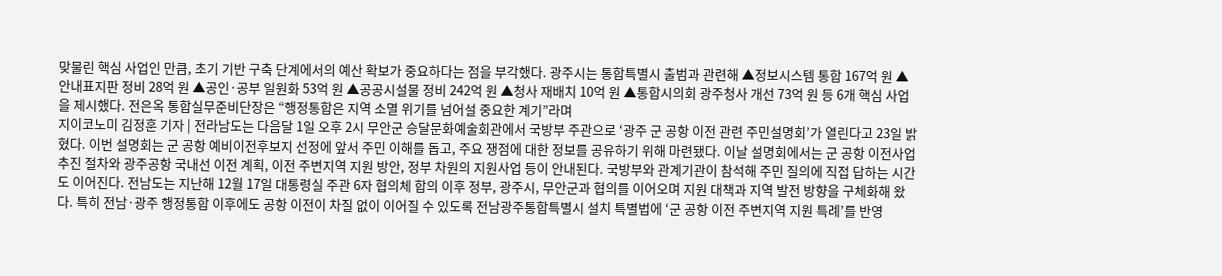맞물린 핵심 사업인 만큼, 초기 기반 구축 단계에서의 예산 확보가 중요하다는 점을 부각했다. 광주시는 통합특별시 출범과 관련해 ▲정보시스템 통합 167억 원 ▲안내표지판 정비 28억 원 ▲공인·공부 일원화 53억 원 ▲공공시설물 정비 242억 원 ▲청사 재배치 10억 원 ▲통합시의회 광주청사 개선 73억 원 등 6개 핵심 사업을 제시했다. 전은옥 통합실무준비단장은 “행정통합은 지역 소멸 위기를 넘어설 중요한 계기”라며
지이코노미 김정훈 기자 | 전라남도는 다음달 1일 오후 2시 무안군 승달문화예술회관에서 국방부 주관으로 ‘광주 군 공항 이전 관련 주민설명회’가 열린다고 23일 밝혔다. 이번 설명회는 군 공항 예비이전후보지 선정에 앞서 주민 이해를 돕고, 주요 쟁점에 대한 정보를 공유하기 위해 마련됐다. 이날 설명회에서는 군 공항 이전사업 추진 절차와 광주공항 국내선 이전 계획, 이전 주변지역 지원 방안, 정부 차원의 지원사업 등이 안내된다. 국방부와 관계기관이 참석해 주민 질의에 직접 답하는 시간도 이어진다. 전남도는 지난해 12월 17일 대통령실 주관 6자 협의체 합의 이후 정부, 광주시, 무안군과 협의를 이어오며 지원 대책과 지역 발전 방향을 구체화해 왔다. 특히 전남·광주 행정통합 이후에도 공항 이전이 차질 없이 이어질 수 있도록 전남광주통합특별시 설치 특별법에 ‘군 공항 이전 주변지역 지원 특례’를 반영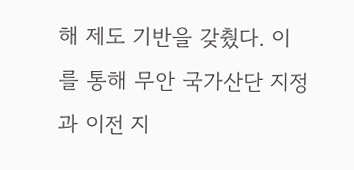해 제도 기반을 갖췄다. 이를 통해 무안 국가산단 지정과 이전 지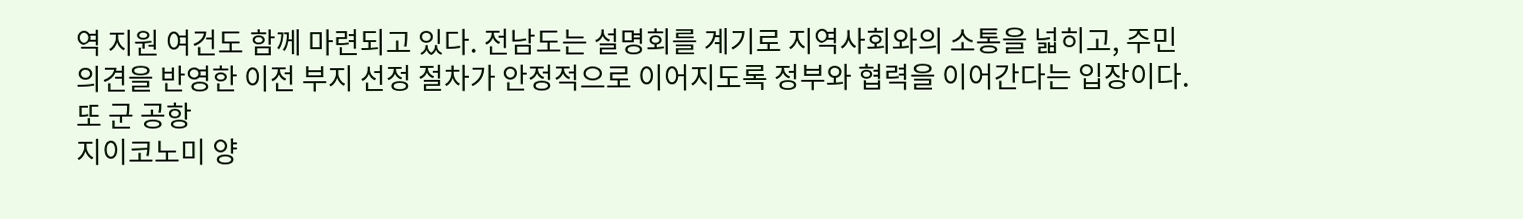역 지원 여건도 함께 마련되고 있다. 전남도는 설명회를 계기로 지역사회와의 소통을 넓히고, 주민 의견을 반영한 이전 부지 선정 절차가 안정적으로 이어지도록 정부와 협력을 이어간다는 입장이다. 또 군 공항
지이코노미 양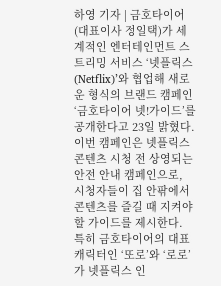하영 기자 | 금호타이어(대표이사 정일택)가 세계적인 엔터테인먼트 스트리밍 서비스 ‘넷플릭스(Netflix)’와 협업해 새로운 형식의 브랜드 캠페인 ‘금호타이어 넷!가이드’를 공개한다고 23일 밝혔다. 이번 캠페인은 넷플릭스 콘텐츠 시청 전 상영되는 안전 안내 캠페인으로, 시청자들이 집 안팎에서 콘텐츠를 즐길 때 지켜야 할 가이드를 제시한다. 특히 금호타이어의 대표 캐릭터인 ‘또로’와 ‘로로’가 넷플릭스 인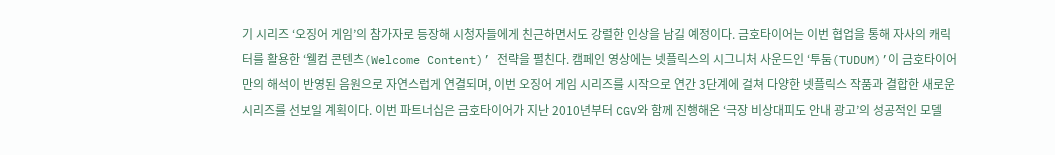기 시리즈 ‘오징어 게임’의 참가자로 등장해 시청자들에게 친근하면서도 강렬한 인상을 남길 예정이다. 금호타이어는 이번 협업을 통해 자사의 캐릭터를 활용한 ‘웰컴 콘텐츠(Welcome Content)’ 전략을 펼친다. 캠페인 영상에는 넷플릭스의 시그니처 사운드인 ‘투둠(TUDUM)’이 금호타이어만의 해석이 반영된 음원으로 자연스럽게 연결되며, 이번 오징어 게임 시리즈를 시작으로 연간 3단계에 걸쳐 다양한 넷플릭스 작품과 결합한 새로운 시리즈를 선보일 계획이다. 이번 파트너십은 금호타이어가 지난 2010년부터 CGV와 함께 진행해온 ‘극장 비상대피도 안내 광고’의 성공적인 모델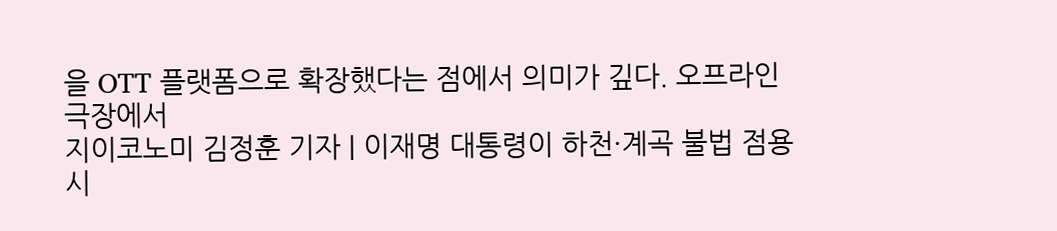을 OTT 플랫폼으로 확장했다는 점에서 의미가 깊다. 오프라인 극장에서
지이코노미 김정훈 기자 | 이재명 대통령이 하천·계곡 불법 점용시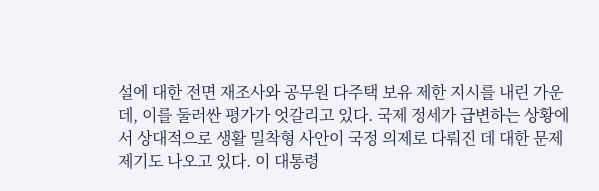설에 대한 전면 재조사와 공무원 다주택 보유 제한 지시를 내린 가운데, 이를 둘러싼 평가가 엇갈리고 있다. 국제 정세가 급변하는 상황에서 상대적으로 생활 밀착형 사안이 국정 의제로 다뤄진 데 대한 문제 제기도 나오고 있다. 이 대통령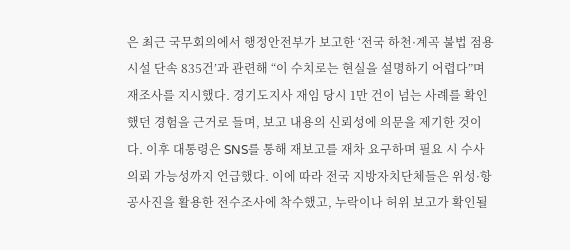은 최근 국무회의에서 행정안전부가 보고한 ‘전국 하천·계곡 불법 점용시설 단속 835건’과 관련해 “이 수치로는 현실을 설명하기 어렵다”며 재조사를 지시했다. 경기도지사 재임 당시 1만 건이 넘는 사례를 확인했던 경험을 근거로 들며, 보고 내용의 신뢰성에 의문을 제기한 것이다. 이후 대통령은 SNS를 통해 재보고를 재차 요구하며 필요 시 수사 의뢰 가능성까지 언급했다. 이에 따라 전국 지방자치단체들은 위성·항공사진을 활용한 전수조사에 착수했고, 누락이나 허위 보고가 확인될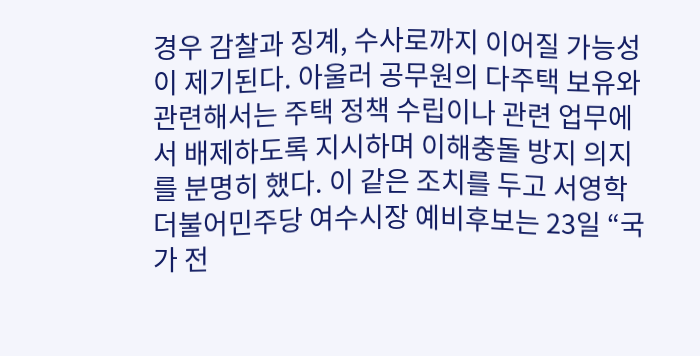경우 감찰과 징계, 수사로까지 이어질 가능성이 제기된다. 아울러 공무원의 다주택 보유와 관련해서는 주택 정책 수립이나 관련 업무에서 배제하도록 지시하며 이해충돌 방지 의지를 분명히 했다. 이 같은 조치를 두고 서영학 더불어민주당 여수시장 예비후보는 23일 “국가 전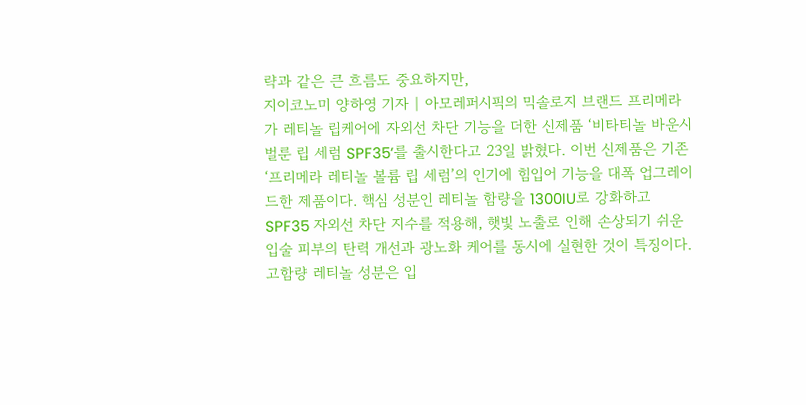략과 같은 큰 흐름도 중요하지만,
지이코노미 양하영 기자 | 아모레퍼시픽의 믹솔로지 브랜드 프리메라가 레티놀 립케어에 자외선 차단 기능을 더한 신제품 ‘비타티놀 바운시 벌룬 립 세럼 SPF35’를 출시한다고 23일 밝혔다. 이번 신제품은 기존 ‘프리메라 레티놀 볼륨 립 세럼’의 인기에 힘입어 기능을 대폭 업그레이드한 제품이다. 핵심 성분인 레티놀 함량을 1300IU로 강화하고 SPF35 자외선 차단 지수를 적용해, 햇빛 노출로 인해 손상되기 쉬운 입술 피부의 탄력 개선과 광노화 케어를 동시에 실현한 것이 특징이다. 고함량 레티놀 성분은 입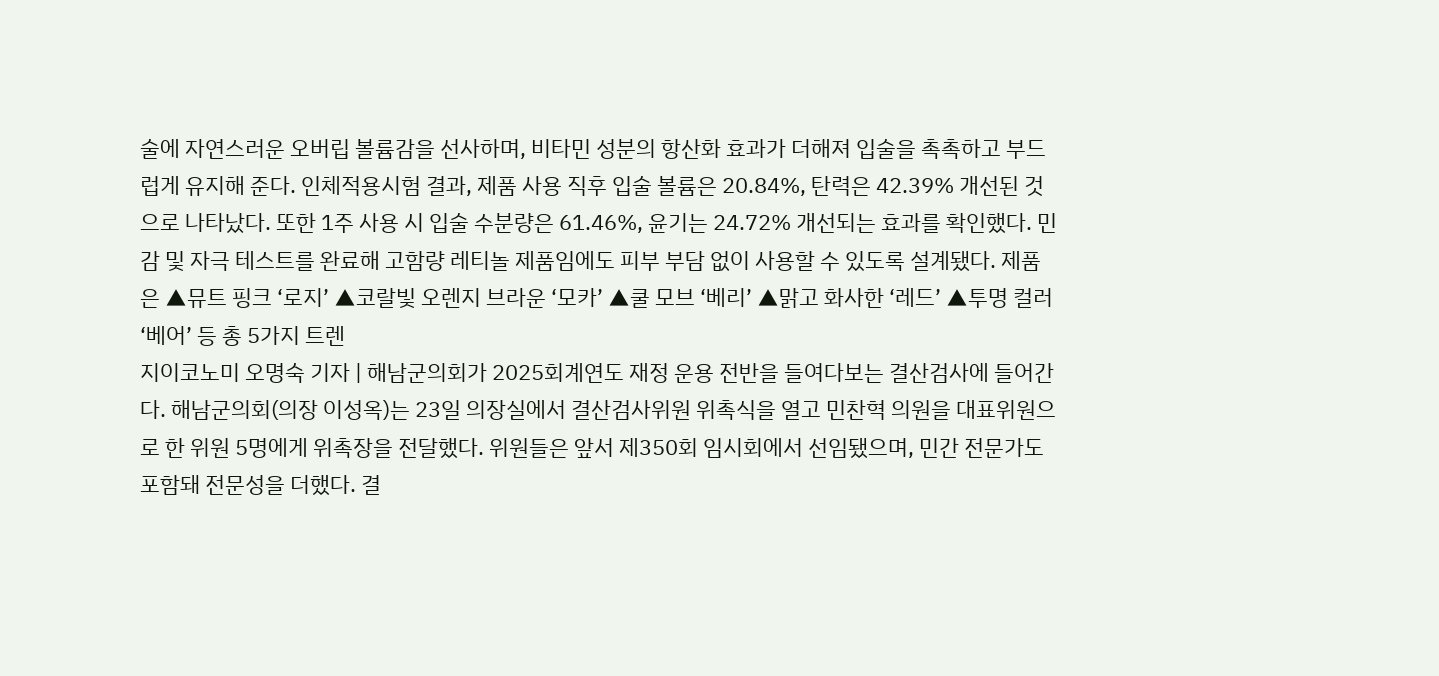술에 자연스러운 오버립 볼륨감을 선사하며, 비타민 성분의 항산화 효과가 더해져 입술을 촉촉하고 부드럽게 유지해 준다. 인체적용시험 결과, 제품 사용 직후 입술 볼륨은 20.84%, 탄력은 42.39% 개선된 것으로 나타났다. 또한 1주 사용 시 입술 수분량은 61.46%, 윤기는 24.72% 개선되는 효과를 확인했다. 민감 및 자극 테스트를 완료해 고함량 레티놀 제품임에도 피부 부담 없이 사용할 수 있도록 설계됐다. 제품은 ▲뮤트 핑크 ‘로지’ ▲코랄빛 오렌지 브라운 ‘모카’ ▲쿨 모브 ‘베리’ ▲맑고 화사한 ‘레드’ ▲투명 컬러 ‘베어’ 등 총 5가지 트렌
지이코노미 오명숙 기자 | 해남군의회가 2025회계연도 재정 운용 전반을 들여다보는 결산검사에 들어간다. 해남군의회(의장 이성옥)는 23일 의장실에서 결산검사위원 위촉식을 열고 민찬혁 의원을 대표위원으로 한 위원 5명에게 위촉장을 전달했다. 위원들은 앞서 제350회 임시회에서 선임됐으며, 민간 전문가도 포함돼 전문성을 더했다. 결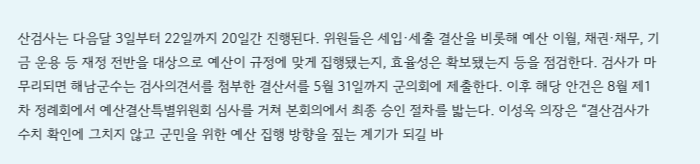산검사는 다음달 3일부터 22일까지 20일간 진행된다. 위원들은 세입·세출 결산을 비롯해 예산 이월, 채권·채무, 기금 운용 등 재정 전반을 대상으로 예산이 규정에 맞게 집행됐는지, 효율성은 확보됐는지 등을 점검한다. 검사가 마무리되면 해남군수는 검사의견서를 첨부한 결산서를 5월 31일까지 군의회에 제출한다. 이후 해당 안건은 8월 제1차 정례회에서 예산결산특별위원회 심사를 거쳐 본회의에서 최종 승인 절차를 밟는다. 이성옥 의장은 “결산검사가 수치 확인에 그치지 않고 군민을 위한 예산 집행 방향을 짚는 계기가 되길 바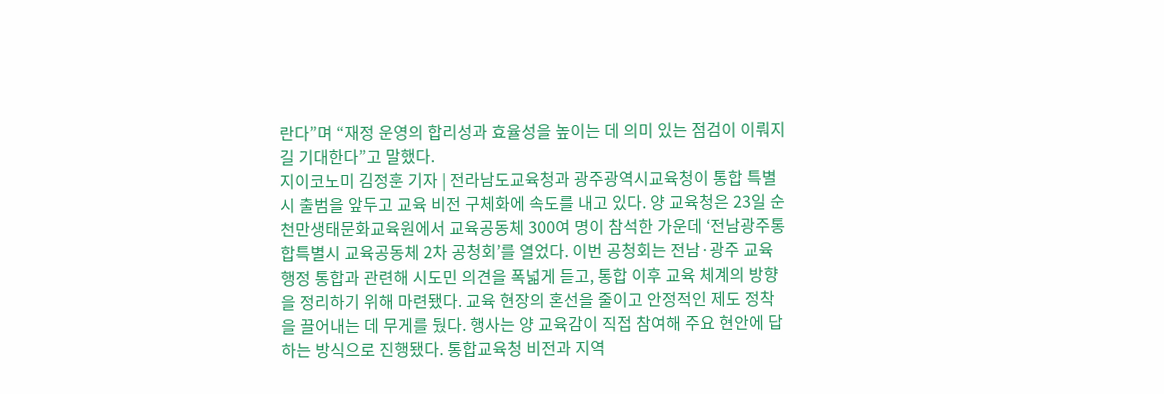란다”며 “재정 운영의 합리성과 효율성을 높이는 데 의미 있는 점검이 이뤄지길 기대한다”고 말했다.
지이코노미 김정훈 기자 | 전라남도교육청과 광주광역시교육청이 통합 특별시 출범을 앞두고 교육 비전 구체화에 속도를 내고 있다. 양 교육청은 23일 순천만생태문화교육원에서 교육공동체 300여 명이 참석한 가운데 ‘전남광주통합특별시 교육공동체 2차 공청회’를 열었다. 이번 공청회는 전남·광주 교육행정 통합과 관련해 시도민 의견을 폭넓게 듣고, 통합 이후 교육 체계의 방향을 정리하기 위해 마련됐다. 교육 현장의 혼선을 줄이고 안정적인 제도 정착을 끌어내는 데 무게를 뒀다. 행사는 양 교육감이 직접 참여해 주요 현안에 답하는 방식으로 진행됐다. 통합교육청 비전과 지역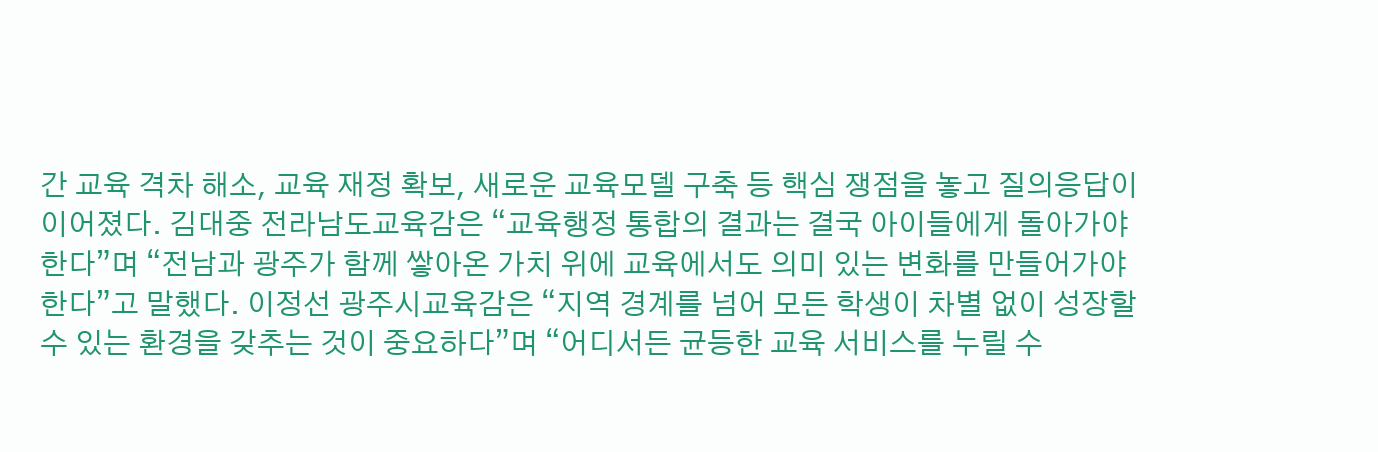간 교육 격차 해소, 교육 재정 확보, 새로운 교육모델 구축 등 핵심 쟁점을 놓고 질의응답이 이어졌다. 김대중 전라남도교육감은 “교육행정 통합의 결과는 결국 아이들에게 돌아가야 한다”며 “전남과 광주가 함께 쌓아온 가치 위에 교육에서도 의미 있는 변화를 만들어가야 한다”고 말했다. 이정선 광주시교육감은 “지역 경계를 넘어 모든 학생이 차별 없이 성장할 수 있는 환경을 갖추는 것이 중요하다”며 “어디서든 균등한 교육 서비스를 누릴 수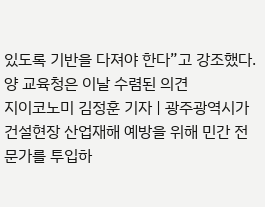있도록 기반을 다져야 한다”고 강조했다. 양 교육청은 이날 수렴된 의견
지이코노미 김정훈 기자 | 광주광역시가 건설현장 산업재해 예방을 위해 민간 전문가를 투입하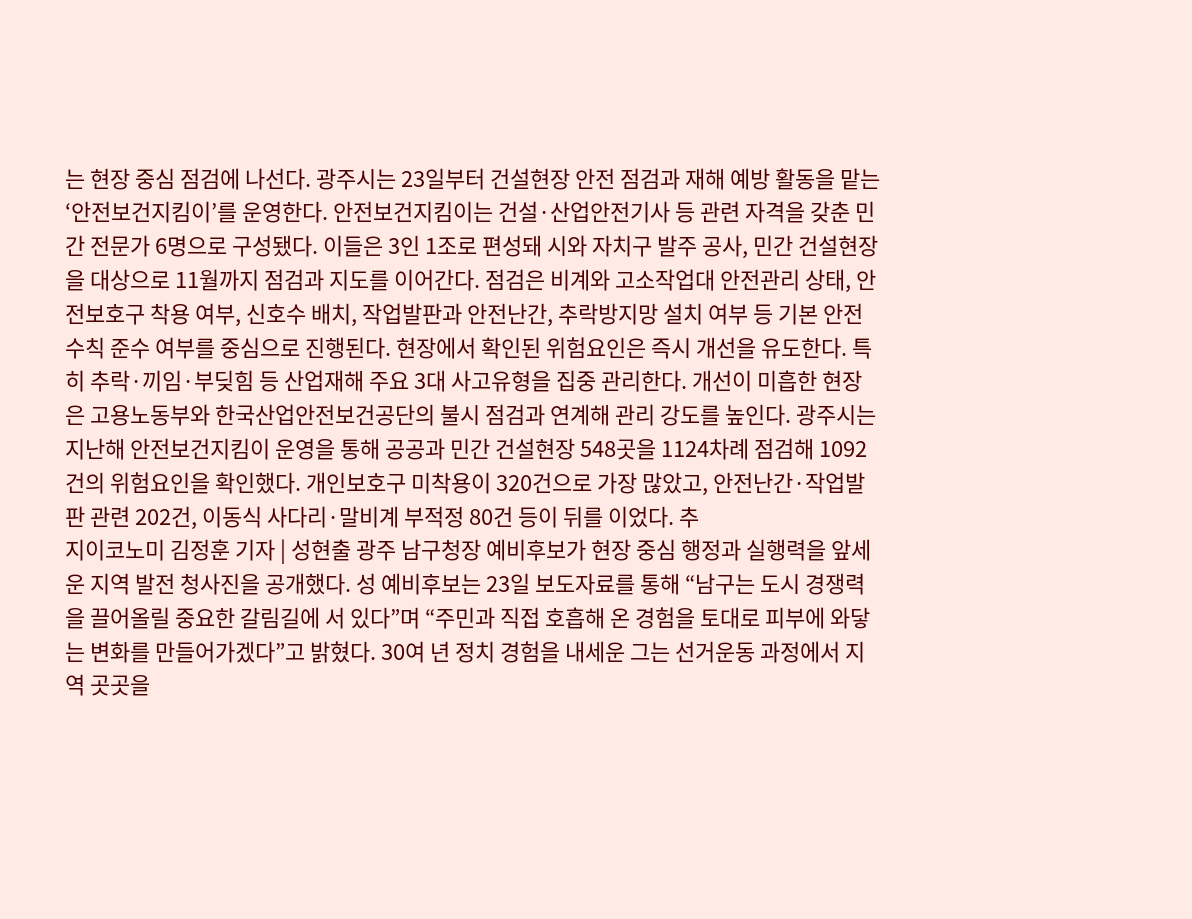는 현장 중심 점검에 나선다. 광주시는 23일부터 건설현장 안전 점검과 재해 예방 활동을 맡는 ‘안전보건지킴이’를 운영한다. 안전보건지킴이는 건설·산업안전기사 등 관련 자격을 갖춘 민간 전문가 6명으로 구성됐다. 이들은 3인 1조로 편성돼 시와 자치구 발주 공사, 민간 건설현장을 대상으로 11월까지 점검과 지도를 이어간다. 점검은 비계와 고소작업대 안전관리 상태, 안전보호구 착용 여부, 신호수 배치, 작업발판과 안전난간, 추락방지망 설치 여부 등 기본 안전수칙 준수 여부를 중심으로 진행된다. 현장에서 확인된 위험요인은 즉시 개선을 유도한다. 특히 추락·끼임·부딪힘 등 산업재해 주요 3대 사고유형을 집중 관리한다. 개선이 미흡한 현장은 고용노동부와 한국산업안전보건공단의 불시 점검과 연계해 관리 강도를 높인다. 광주시는 지난해 안전보건지킴이 운영을 통해 공공과 민간 건설현장 548곳을 1124차례 점검해 1092건의 위험요인을 확인했다. 개인보호구 미착용이 320건으로 가장 많았고, 안전난간·작업발판 관련 202건, 이동식 사다리·말비계 부적정 80건 등이 뒤를 이었다. 추
지이코노미 김정훈 기자 | 성현출 광주 남구청장 예비후보가 현장 중심 행정과 실행력을 앞세운 지역 발전 청사진을 공개했다. 성 예비후보는 23일 보도자료를 통해 “남구는 도시 경쟁력을 끌어올릴 중요한 갈림길에 서 있다”며 “주민과 직접 호흡해 온 경험을 토대로 피부에 와닿는 변화를 만들어가겠다”고 밝혔다. 30여 년 정치 경험을 내세운 그는 선거운동 과정에서 지역 곳곳을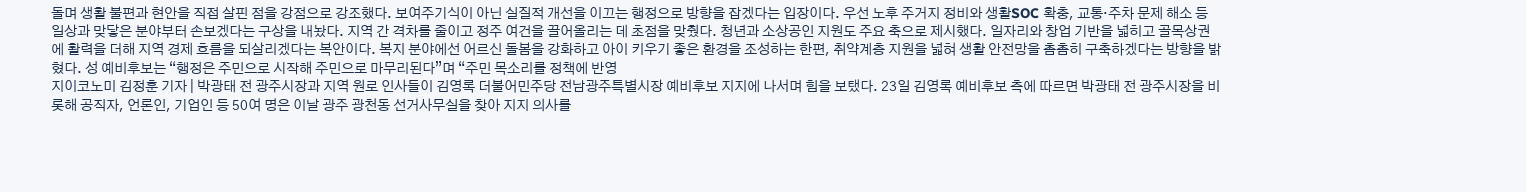돌며 생활 불편과 현안을 직접 살핀 점을 강점으로 강조했다. 보여주기식이 아닌 실질적 개선을 이끄는 행정으로 방향을 잡겠다는 입장이다. 우선 노후 주거지 정비와 생활SOC 확충, 교통·주차 문제 해소 등 일상과 맞닿은 분야부터 손보겠다는 구상을 내놨다. 지역 간 격차를 줄이고 정주 여건을 끌어올리는 데 초점을 맞췄다. 청년과 소상공인 지원도 주요 축으로 제시했다. 일자리와 창업 기반을 넓히고 골목상권에 활력을 더해 지역 경제 흐름을 되살리겠다는 복안이다. 복지 분야에선 어르신 돌봄을 강화하고 아이 키우기 좋은 환경을 조성하는 한편, 취약계층 지원을 넓혀 생활 안전망을 촘촘히 구축하겠다는 방향을 밝혔다. 성 예비후보는 “행정은 주민으로 시작해 주민으로 마무리된다”며 “주민 목소리를 정책에 반영
지이코노미 김정훈 기자 | 박광태 전 광주시장과 지역 원로 인사들이 김영록 더불어민주당 전남광주특별시장 예비후보 지지에 나서며 힘을 보탰다. 23일 김영록 예비후보 측에 따르면 박광태 전 광주시장을 비롯해 공직자, 언론인, 기업인 등 50여 명은 이날 광주 광천동 선거사무실을 찾아 지지 의사를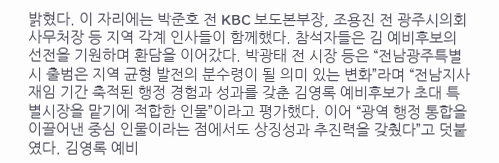밝혔다. 이 자리에는 박준호 전 KBC 보도본부장, 조용진 전 광주시의회 사무처장 등 지역 각계 인사들이 함께했다. 참석자들은 김 예비후보의 선전을 기원하며 환담을 이어갔다. 박광태 전 시장 등은 “전남광주특별시 출범은 지역 균형 발전의 분수령이 될 의미 있는 변화”라며 “전남지사 재임 기간 축적된 행정 경험과 성과를 갖춘 김영록 예비후보가 초대 특별시장을 맡기에 적합한 인물”이라고 평가했다. 이어 “광역 행정 통합을 이끌어낸 중심 인물이라는 점에서도 상징성과 추진력을 갖췄다”고 덧붙였다. 김영록 예비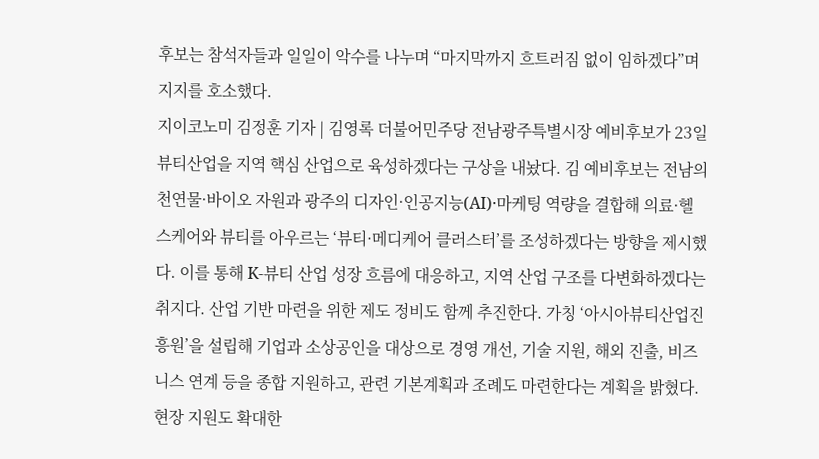후보는 참석자들과 일일이 악수를 나누며 “마지막까지 흐트러짐 없이 임하겠다”며 지지를 호소했다.
지이코노미 김정훈 기자 | 김영록 더불어민주당 전남광주특별시장 예비후보가 23일 뷰티산업을 지역 핵심 산업으로 육성하겠다는 구상을 내놨다. 김 예비후보는 전남의 천연물·바이오 자원과 광주의 디자인·인공지능(AI)·마케팅 역량을 결합해 의료·헬스케어와 뷰티를 아우르는 ‘뷰티·메디케어 클러스터’를 조성하겠다는 방향을 제시했다. 이를 통해 K-뷰티 산업 성장 흐름에 대응하고, 지역 산업 구조를 다변화하겠다는 취지다. 산업 기반 마련을 위한 제도 정비도 함께 추진한다. 가칭 ‘아시아뷰티산업진흥원’을 설립해 기업과 소상공인을 대상으로 경영 개선, 기술 지원, 해외 진출, 비즈니스 연계 등을 종합 지원하고, 관련 기본계획과 조례도 마련한다는 계획을 밝혔다. 현장 지원도 확대한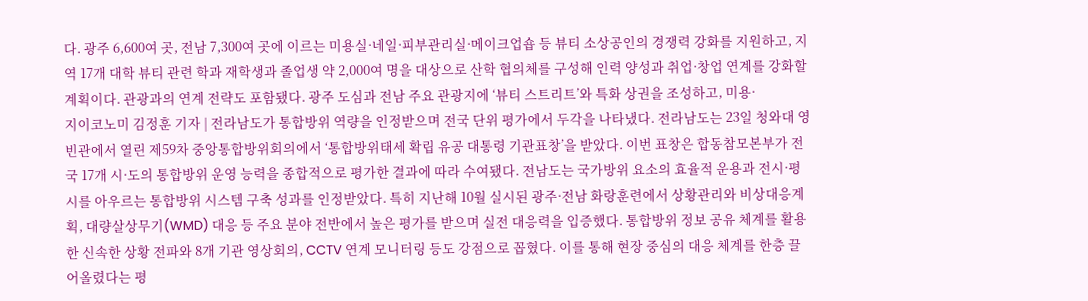다. 광주 6,600여 곳, 전남 7,300여 곳에 이르는 미용실·네일·피부관리실·메이크업숍 등 뷰티 소상공인의 경쟁력 강화를 지원하고, 지역 17개 대학 뷰티 관련 학과 재학생과 졸업생 약 2,000여 명을 대상으로 산학 협의체를 구성해 인력 양성과 취업·창업 연계를 강화할 계획이다. 관광과의 연계 전략도 포함됐다. 광주 도심과 전남 주요 관광지에 ‘뷰티 스트리트’와 특화 상권을 조성하고, 미용·
지이코노미 김정훈 기자 | 전라남도가 통합방위 역량을 인정받으며 전국 단위 평가에서 두각을 나타냈다. 전라남도는 23일 청와대 영빈관에서 열린 제59차 중앙통합방위회의에서 ‘통합방위태세 확립 유공 대통령 기관표창’을 받았다. 이번 표창은 합동참모본부가 전국 17개 시·도의 통합방위 운영 능력을 종합적으로 평가한 결과에 따라 수여됐다. 전남도는 국가방위 요소의 효율적 운용과 전시·평시를 아우르는 통합방위 시스템 구축 성과를 인정받았다. 특히 지난해 10월 실시된 광주·전남 화랑훈련에서 상황관리와 비상대응계획, 대량살상무기(WMD) 대응 등 주요 분야 전반에서 높은 평가를 받으며 실전 대응력을 입증했다. 통합방위 정보 공유 체계를 활용한 신속한 상황 전파와 8개 기관 영상회의, CCTV 연계 모니터링 등도 강점으로 꼽혔다. 이를 통해 현장 중심의 대응 체계를 한층 끌어올렸다는 평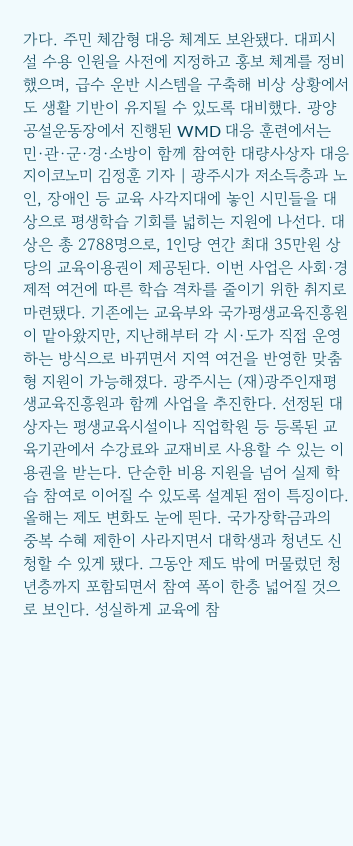가다. 주민 체감형 대응 체계도 보완됐다. 대피시설 수용 인원을 사전에 지정하고 홍보 체계를 정비했으며, 급수 운반 시스템을 구축해 비상 상황에서도 생활 기반이 유지될 수 있도록 대비했다. 광양 공설운동장에서 진행된 WMD 대응 훈련에서는 민·관·군·경·소방이 함께 참여한 대량사상자 대응
지이코노미 김정훈 기자 | 광주시가 저소득층과 노인, 장애인 등 교육 사각지대에 놓인 시민들을 대상으로 평생학습 기회를 넓히는 지원에 나선다. 대상은 총 2788명으로, 1인당 연간 최대 35만원 상당의 교육이용권이 제공된다. 이번 사업은 사회·경제적 여건에 따른 학습 격차를 줄이기 위한 취지로 마련됐다. 기존에는 교육부와 국가평생교육진흥원이 맡아왔지만, 지난해부터 각 시·도가 직접 운영하는 방식으로 바뀌면서 지역 여건을 반영한 맞춤형 지원이 가능해졌다. 광주시는 (재)광주인재평생교육진흥원과 함께 사업을 추진한다. 선정된 대상자는 평생교육시설이나 직업학원 등 등록된 교육기관에서 수강료와 교재비로 사용할 수 있는 이용권을 받는다. 단순한 비용 지원을 넘어 실제 학습 참여로 이어질 수 있도록 설계된 점이 특징이다. 올해는 제도 변화도 눈에 띈다. 국가장학금과의 중복 수혜 제한이 사라지면서 대학생과 청년도 신청할 수 있게 됐다. 그동안 제도 밖에 머물렀던 청년층까지 포함되면서 참여 폭이 한층 넓어질 것으로 보인다. 성실하게 교육에 참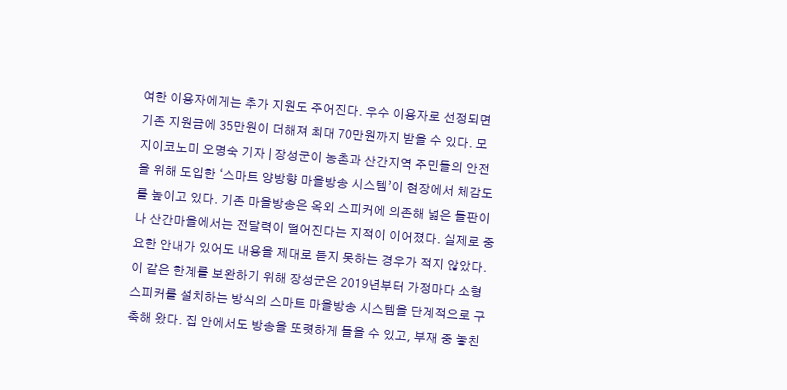여한 이용자에게는 추가 지원도 주어진다. 우수 이용자로 선정되면 기존 지원금에 35만원이 더해져 최대 70만원까지 받을 수 있다. 모
지이코노미 오명숙 기자 | 장성군이 농촌과 산간지역 주민들의 안전을 위해 도입한 ‘스마트 양방향 마을방송 시스템’이 현장에서 체감도를 높이고 있다. 기존 마을방송은 옥외 스피커에 의존해 넓은 들판이나 산간마을에서는 전달력이 떨어진다는 지적이 이어졌다. 실제로 중요한 안내가 있어도 내용을 제대로 듣지 못하는 경우가 적지 않았다. 이 같은 한계를 보완하기 위해 장성군은 2019년부터 가정마다 소형 스피커를 설치하는 방식의 스마트 마을방송 시스템을 단계적으로 구축해 왔다. 집 안에서도 방송을 또렷하게 들을 수 있고, 부재 중 놓친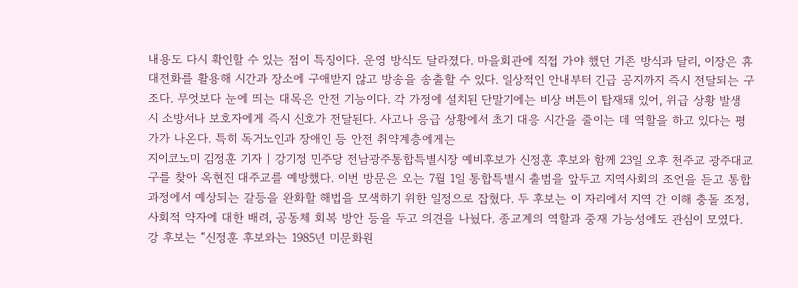내용도 다시 확인할 수 있는 점이 특징이다. 운영 방식도 달라졌다. 마을회관에 직접 가야 했던 기존 방식과 달리, 이장은 휴대전화를 활용해 시간과 장소에 구애받지 않고 방송을 송출할 수 있다. 일상적인 안내부터 긴급 공지까지 즉시 전달되는 구조다. 무엇보다 눈에 띄는 대목은 안전 기능이다. 각 가정에 설치된 단말기에는 비상 버튼이 탑재돼 있어, 위급 상황 발생 시 소방서나 보호자에게 즉시 신호가 전달된다. 사고나 응급 상황에서 초기 대응 시간을 줄이는 데 역할을 하고 있다는 평가가 나온다. 특히 독거노인과 장애인 등 안전 취약계층에게는
지이코노미 김정훈 기자 | 강기정 민주당 전남광주통합특별시장 예비후보가 신정훈 후보와 함께 23일 오후 천주교 광주대교구를 찾아 옥현진 대주교를 예방했다. 이번 방문은 오는 7월 1일 통합특별시 출범을 앞두고 지역사회의 조언을 듣고 통합 과정에서 예상되는 갈등을 완화할 해법을 모색하기 위한 일정으로 잡혔다. 두 후보는 이 자리에서 지역 간 이해 충돌 조정, 사회적 약자에 대한 배려, 공동체 회복 방안 등을 두고 의견을 나눴다. 종교계의 역할과 중재 가능성에도 관심이 모였다. 강 후보는 “신정훈 후보와는 1985년 미문화원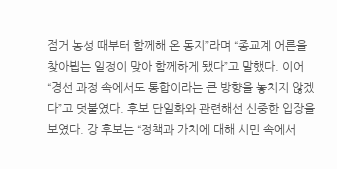점거 농성 때부터 함께해 온 동지”라며 “종교계 어른을 찾아뵙는 일정이 맞아 함께하게 됐다”고 말했다. 이어 “경선 과정 속에서도 통합이라는 큰 방향을 놓치지 않겠다”고 덧붙였다. 후보 단일화와 관련해선 신중한 입장을 보였다. 강 후보는 “정책과 가치에 대해 시민 속에서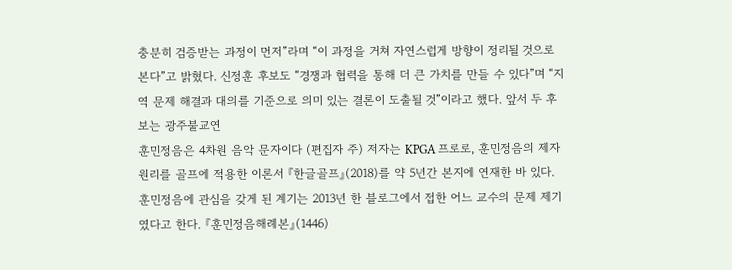충분히 검증받는 과정이 먼저”라며 “이 과정을 거쳐 자연스럽게 방향이 정리될 것으로 본다”고 밝혔다. 신정훈 후보도 “경쟁과 협력을 통해 더 큰 가치를 만들 수 있다”며 “지역 문제 해결과 대의를 기준으로 의미 있는 결론이 도출될 것”이라고 했다. 앞서 두 후보는 광주불교연
훈민정음은 4차원 음악 문자이다 (편집자 주) 저자는 KPGA 프로로, 훈민정음의 제자 원리를 골프에 적용한 이론서 『한글골프』(2018)를 약 5년간 본지에 연재한 바 있다. 훈민정음에 관심을 갖게 된 계기는 2013년 한 블로그에서 접한 어느 교수의 문제 제기였다고 한다. 『훈민정음해례본』(1446)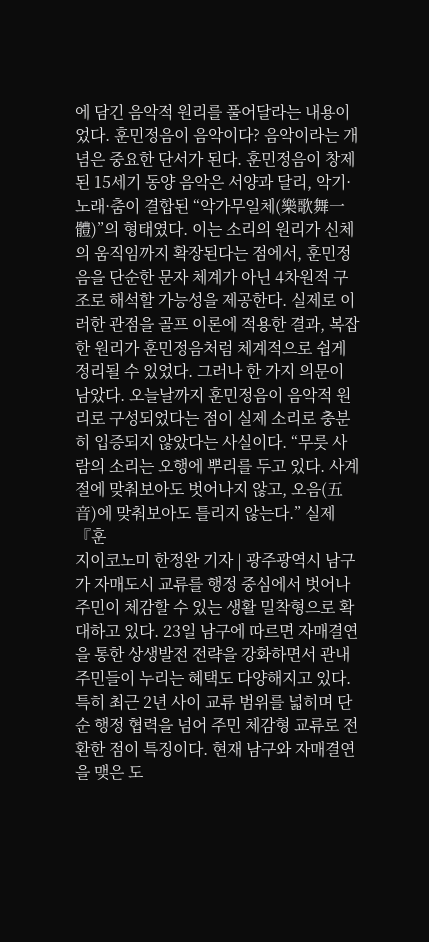에 담긴 음악적 원리를 풀어달라는 내용이었다. 훈민정음이 음악이다? 음악이라는 개념은 중요한 단서가 된다. 훈민정음이 창제된 15세기 동양 음악은 서양과 달리, 악기·노래·춤이 결합된 “악가무일체(樂歌舞一體)”의 형태였다. 이는 소리의 원리가 신체의 움직임까지 확장된다는 점에서, 훈민정음을 단순한 문자 체계가 아닌 4차원적 구조로 해석할 가능성을 제공한다. 실제로 이러한 관점을 골프 이론에 적용한 결과, 복잡한 원리가 훈민정음처럼 체계적으로 쉽게 정리될 수 있었다. 그러나 한 가지 의문이 남았다. 오늘날까지 훈민정음이 음악적 원리로 구성되었다는 점이 실제 소리로 충분히 입증되지 않았다는 사실이다. “무릇 사람의 소리는 오행에 뿌리를 두고 있다. 사계절에 맞춰보아도 벗어나지 않고, 오음(五音)에 맞춰보아도 틀리지 않는다.” 실제 『훈
지이코노미 한정완 기자 | 광주광역시 남구가 자매도시 교류를 행정 중심에서 벗어나 주민이 체감할 수 있는 생활 밀착형으로 확대하고 있다. 23일 남구에 따르면 자매결연을 통한 상생발전 전략을 강화하면서 관내 주민들이 누리는 혜택도 다양해지고 있다. 특히 최근 2년 사이 교류 범위를 넓히며 단순 행정 협력을 넘어 주민 체감형 교류로 전환한 점이 특징이다. 현재 남구와 자매결연을 맺은 도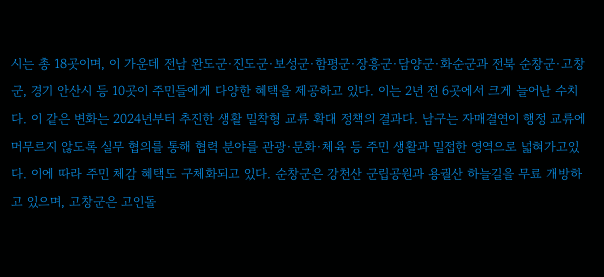시는 총 18곳이며, 이 가운데 전남 완도군·진도군·보성군·함평군·장흥군·담양군·화순군과 전북 순창군·고창군, 경기 안산시 등 10곳이 주민들에게 다양한 혜택을 제공하고 있다. 이는 2년 전 6곳에서 크게 늘어난 수치다. 이 같은 변화는 2024년부터 추진한 생활 밀착형 교류 확대 정책의 결과다. 남구는 자매결연이 행정 교류에 머무르지 않도록 실무 협의를 통해 협력 분야를 관광·문화·체육 등 주민 생활과 밀접한 영역으로 넓혀가고있다. 이에 따라 주민 체감 혜택도 구체화되고 있다. 순창군은 강천산 군립공원과 용궐산 하늘길을 무료 개방하고 있으며, 고창군은 고인돌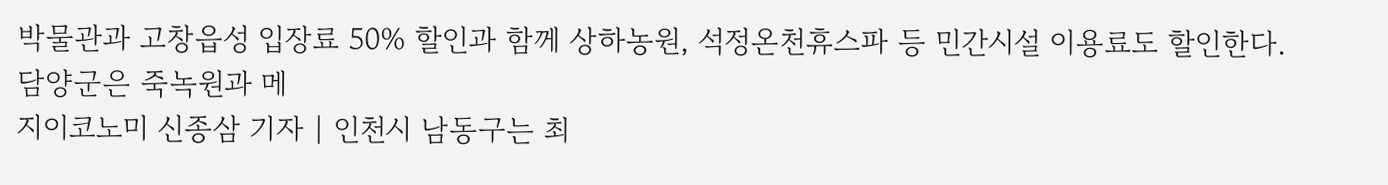박물관과 고창읍성 입장료 50% 할인과 함께 상하농원, 석정온천휴스파 등 민간시설 이용료도 할인한다. 담양군은 죽녹원과 메
지이코노미 신종삼 기자 | 인천시 남동구는 최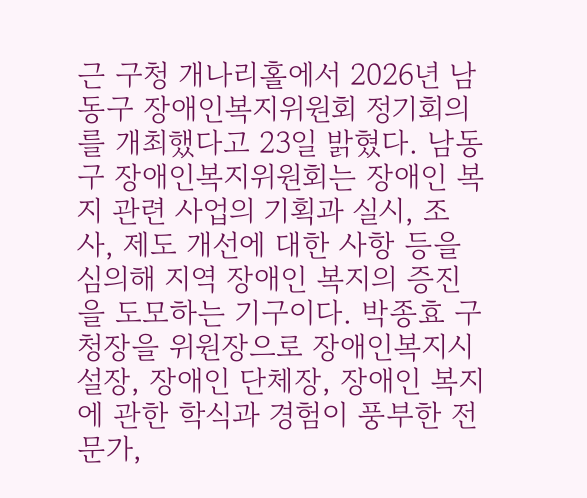근 구청 개나리홀에서 2026년 남동구 장애인복지위원회 정기회의를 개최했다고 23일 밝혔다. 남동구 장애인복지위원회는 장애인 복지 관련 사업의 기획과 실시, 조사, 제도 개선에 대한 사항 등을 심의해 지역 장애인 복지의 증진을 도모하는 기구이다. 박종효 구청장을 위원장으로 장애인복지시설장, 장애인 단체장, 장애인 복지에 관한 학식과 경험이 풍부한 전문가,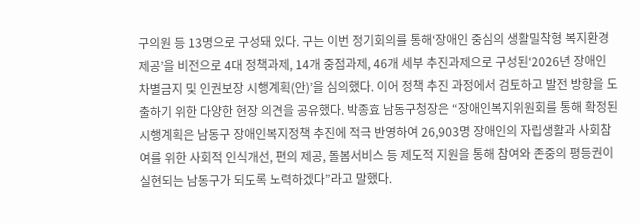구의원 등 13명으로 구성돼 있다. 구는 이번 정기회의를 통해‘장애인 중심의 생활밀착형 복지환경 제공’을 비전으로 4대 정책과제, 14개 중점과제, 46개 세부 추진과제으로 구성된‘2026년 장애인 차별금지 및 인권보장 시행계획(안)’을 심의했다. 이어 정책 추진 과정에서 검토하고 발전 방향을 도출하기 위한 다양한 현장 의견을 공유했다. 박종효 남동구청장은 “장애인복지위원회를 통해 확정된 시행계획은 남동구 장애인복지정책 추진에 적극 반영하여 26,903명 장애인의 자립생활과 사회참여를 위한 사회적 인식개선, 편의 제공, 돌봄서비스 등 제도적 지원을 통해 참여와 존중의 평등권이 실현되는 남동구가 되도록 노력하겠다”라고 말했다.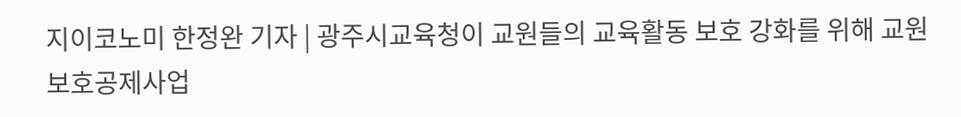지이코노미 한정완 기자 | 광주시교육청이 교원들의 교육활동 보호 강화를 위해 교원보호공제사업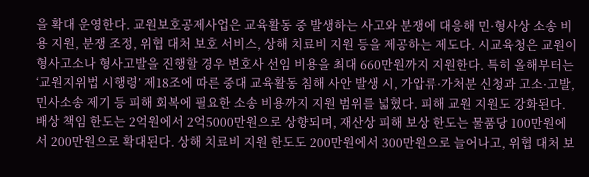을 확대 운영한다. 교원보호공제사업은 교육활동 중 발생하는 사고와 분쟁에 대응해 민·형사상 소송 비용 지원, 분쟁 조정, 위협 대처 보호 서비스, 상해 치료비 지원 등을 제공하는 제도다. 시교육청은 교원이 형사고소나 형사고발을 진행할 경우 변호사 선임 비용을 최대 660만원까지 지원한다. 특히 올해부터는 ‘교원지위법 시행령’ 제18조에 따른 중대 교육활동 침해 사안 발생 시, 가압류·가처분 신청과 고소·고발, 민사소송 제기 등 피해 회복에 필요한 소송 비용까지 지원 범위를 넓혔다. 피해 교원 지원도 강화된다. 배상 책임 한도는 2억원에서 2억5000만원으로 상향되며, 재산상 피해 보상 한도는 물품당 100만원에서 200만원으로 확대된다. 상해 치료비 지원 한도도 200만원에서 300만원으로 늘어나고, 위협 대처 보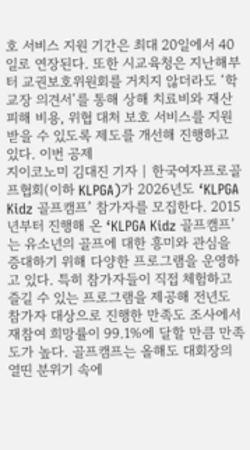호 서비스 지원 기간은 최대 20일에서 40일로 연장된다. 또한 시교육청은 지난해부터 교권보호위원회를 거치지 않더라도 ‘학교장 의견서’를 통해 상해 치료비와 재산 피해 비용, 위협 대처 보호 서비스를 지원받을 수 있도록 제도를 개선해 진행하고 있다. 이번 공제
지이코노미 김대진 기자 | 한국여자프로골프협회(이하 KLPGA)가 2026년도 ‘KLPGA Kidz 골프캠프’ 참가자를 모집한다. 2015년부터 진행해 온 ‘KLPGA Kidz 골프캠프’는 유소년의 골프에 대한 흥미와 관심을 증대하기 위해 다양한 프로그램을 운영하고 있다. 특히 참가자들이 직접 체험하고 즐길 수 있는 프로그램을 제공해 전년도 참가자 대상으로 진행한 만족도 조사에서 재참여 희망률이 99.1%에 달할 만큼 만족도가 높다. 골프캠프는 올해도 대회장의 열띤 분위기 속에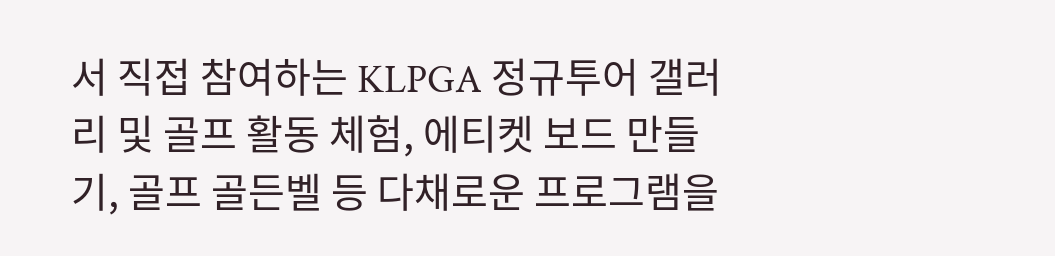서 직접 참여하는 KLPGA 정규투어 갤러리 및 골프 활동 체험, 에티켓 보드 만들기, 골프 골든벨 등 다채로운 프로그램을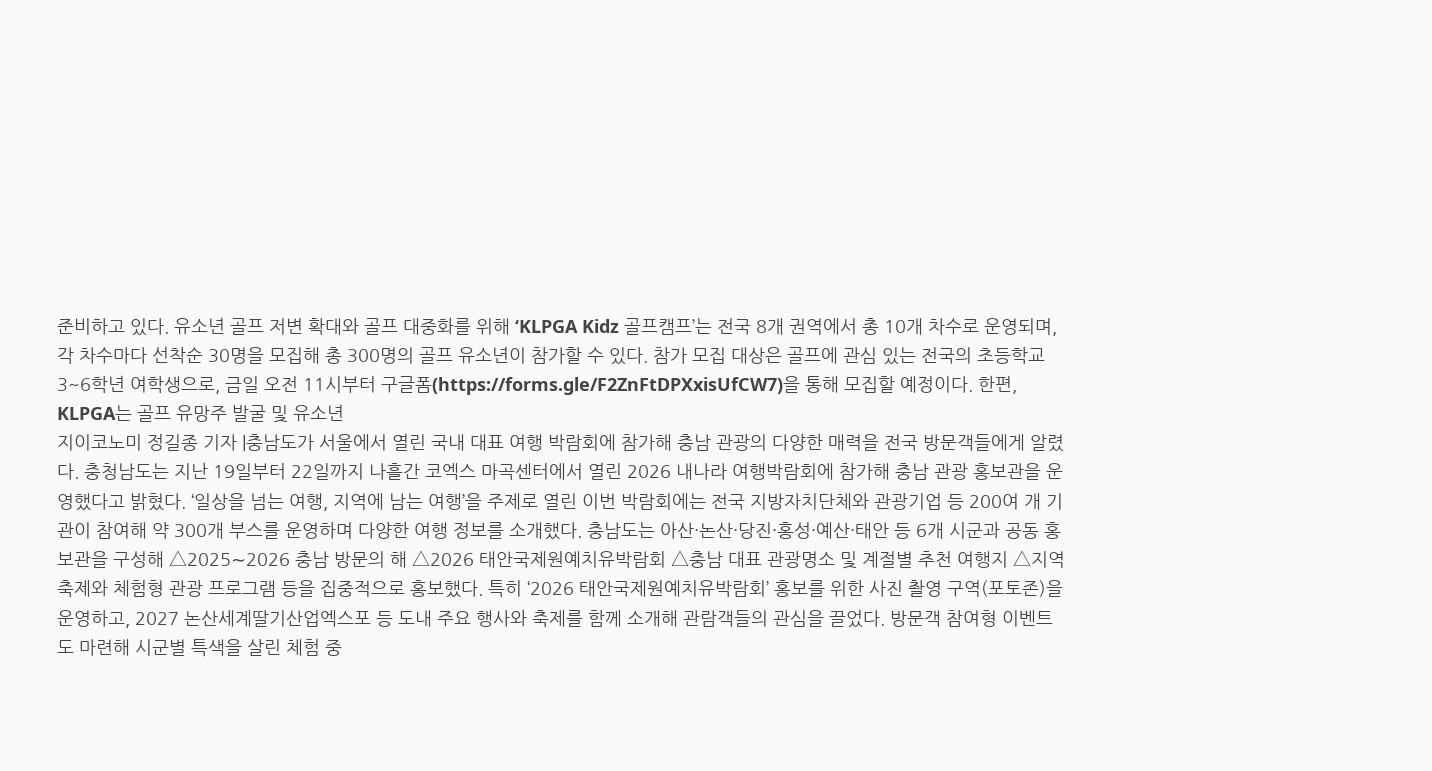준비하고 있다. 유소년 골프 저변 확대와 골프 대중화를 위해 ‘KLPGA Kidz 골프캠프’는 전국 8개 권역에서 총 10개 차수로 운영되며, 각 차수마다 선착순 30명을 모집해 총 300명의 골프 유소년이 참가할 수 있다. 참가 모집 대상은 골프에 관심 있는 전국의 초등학교 3~6학년 여학생으로, 금일 오전 11시부터 구글폼(https://forms.gle/F2ZnFtDPXxisUfCW7)을 통해 모집할 예정이다. 한편, KLPGA는 골프 유망주 발굴 및 유소년
지이코노미 정길종 기자 |충남도가 서울에서 열린 국내 대표 여행 박람회에 참가해 충남 관광의 다양한 매력을 전국 방문객들에게 알렸다. 충청남도는 지난 19일부터 22일까지 나흘간 코엑스 마곡센터에서 열린 2026 내나라 여행박람회에 참가해 충남 관광 홍보관을 운영했다고 밝혔다. ‘일상을 넘는 여행, 지역에 남는 여행’을 주제로 열린 이번 박람회에는 전국 지방자치단체와 관광기업 등 200여 개 기관이 참여해 약 300개 부스를 운영하며 다양한 여행 정보를 소개했다. 충남도는 아산·논산·당진·홍성·예산·태안 등 6개 시군과 공동 홍보관을 구성해 △2025∼2026 충남 방문의 해 △2026 태안국제원예치유박람회 △충남 대표 관광명소 및 계절별 추천 여행지 △지역 축제와 체험형 관광 프로그램 등을 집중적으로 홍보했다. 특히 ‘2026 태안국제원예치유박람회’ 홍보를 위한 사진 촬영 구역(포토존)을 운영하고, 2027 논산세계딸기산업엑스포 등 도내 주요 행사와 축제를 함께 소개해 관람객들의 관심을 끌었다. 방문객 참여형 이벤트도 마련해 시군별 특색을 살린 체험 중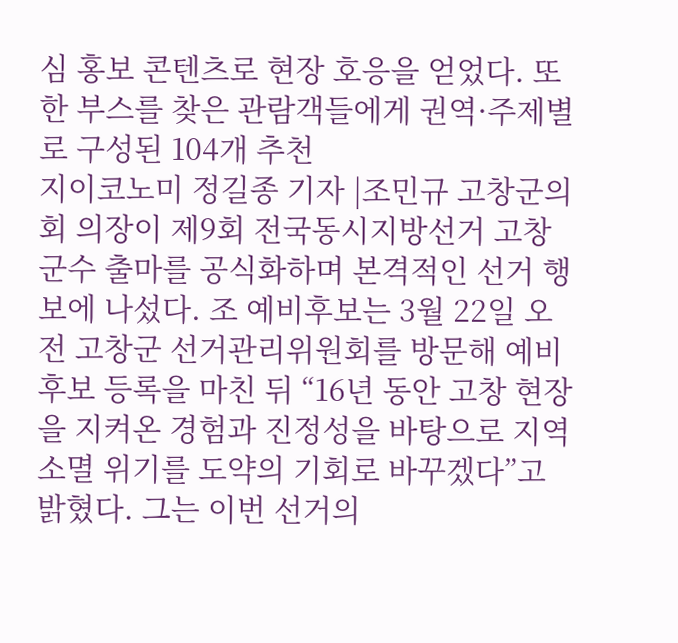심 홍보 콘텐츠로 현장 호응을 얻었다. 또한 부스를 찾은 관람객들에게 권역·주제별로 구성된 104개 추천
지이코노미 정길종 기자 |조민규 고창군의회 의장이 제9회 전국동시지방선거 고창군수 출마를 공식화하며 본격적인 선거 행보에 나섰다. 조 예비후보는 3월 22일 오전 고창군 선거관리위원회를 방문해 예비후보 등록을 마친 뒤 “16년 동안 고창 현장을 지켜온 경험과 진정성을 바탕으로 지역 소멸 위기를 도약의 기회로 바꾸겠다”고 밝혔다. 그는 이번 선거의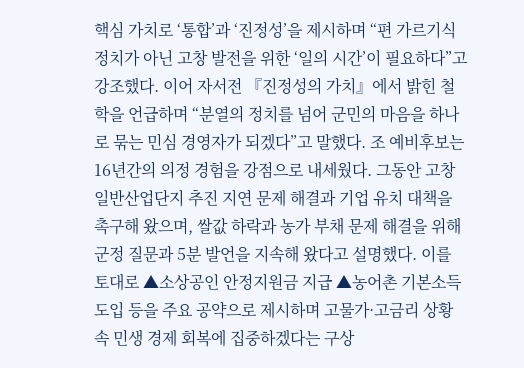핵심 가치로 ‘통합’과 ‘진정성’을 제시하며 “편 가르기식 정치가 아닌 고창 발전을 위한 ‘일의 시간’이 필요하다”고 강조했다. 이어 자서전 『진정성의 가치』에서 밝힌 철학을 언급하며 “분열의 정치를 넘어 군민의 마음을 하나로 묶는 민심 경영자가 되겠다”고 말했다. 조 예비후보는 16년간의 의정 경험을 강점으로 내세웠다. 그동안 고창일반산업단지 추진 지연 문제 해결과 기업 유치 대책을 촉구해 왔으며, 쌀값 하락과 농가 부채 문제 해결을 위해 군정 질문과 5분 발언을 지속해 왔다고 설명했다. 이를 토대로 ▲소상공인 안정지원금 지급 ▲농어촌 기본소득 도입 등을 주요 공약으로 제시하며 고물가·고금리 상황 속 민생 경제 회복에 집중하겠다는 구상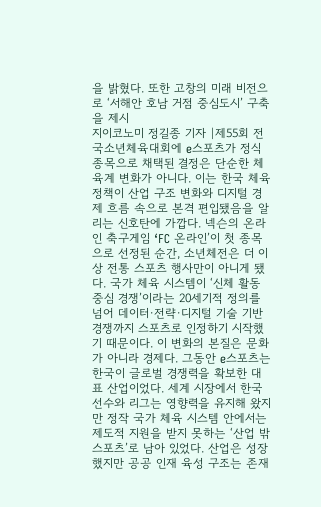을 밝혔다. 또한 고창의 미래 비전으로 ‘서해안 호남 거점 중심도시’ 구축을 제시
지이코노미 정길종 기자 |제55회 전국소년체육대회에 e스포츠가 정식 종목으로 채택된 결정은 단순한 체육계 변화가 아니다. 이는 한국 체육 정책이 산업 구조 변화와 디지털 경제 흐름 속으로 본격 편입됐음을 알리는 신호탄에 가깝다. 넥슨의 온라인 축구게임 ‘FC 온라인’이 첫 종목으로 선정된 순간, 소년체전은 더 이상 전통 스포츠 행사만이 아니게 됐다. 국가 체육 시스템이 ‘신체 활동 중심 경쟁’이라는 20세기적 정의를 넘어 데이터·전략·디지털 기술 기반 경쟁까지 스포츠로 인정하기 시작했기 때문이다. 이 변화의 본질은 문화가 아니라 경제다. 그동안 e스포츠는 한국이 글로벌 경쟁력을 확보한 대표 산업이었다. 세계 시장에서 한국 선수와 리그는 영향력을 유지해 왔지만 정작 국가 체육 시스템 안에서는 제도적 지원을 받지 못하는 ‘산업 밖 스포츠’로 남아 있었다. 산업은 성장했지만 공공 인재 육성 구조는 존재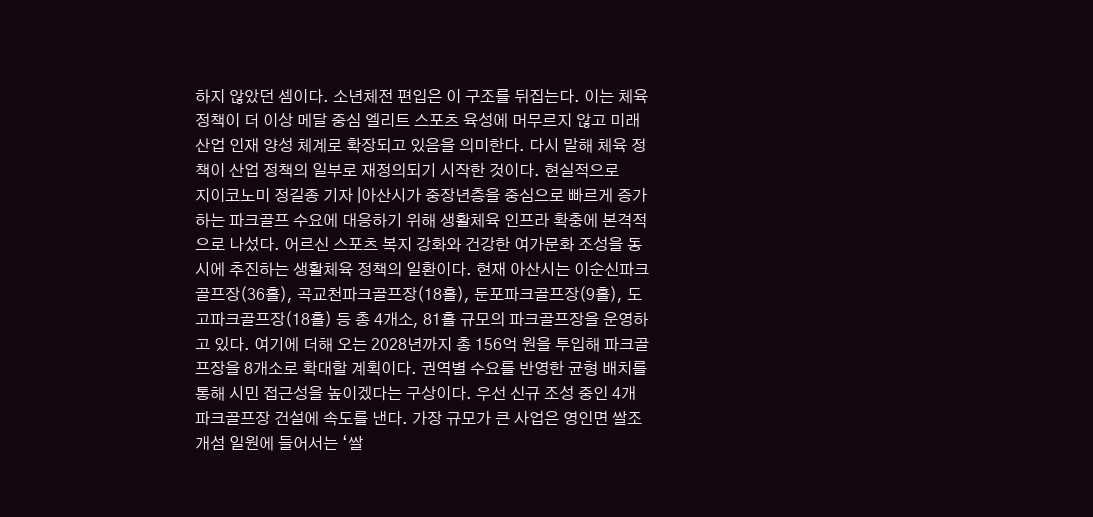하지 않았던 셈이다. 소년체전 편입은 이 구조를 뒤집는다. 이는 체육 정책이 더 이상 메달 중심 엘리트 스포츠 육성에 머무르지 않고 미래 산업 인재 양성 체계로 확장되고 있음을 의미한다. 다시 말해 체육 정책이 산업 정책의 일부로 재정의되기 시작한 것이다. 현실적으로
지이코노미 정길종 기자 |아산시가 중장년층을 중심으로 빠르게 증가하는 파크골프 수요에 대응하기 위해 생활체육 인프라 확충에 본격적으로 나섰다. 어르신 스포츠 복지 강화와 건강한 여가문화 조성을 동시에 추진하는 생활체육 정책의 일환이다. 현재 아산시는 이순신파크골프장(36홀), 곡교천파크골프장(18홀), 둔포파크골프장(9홀), 도고파크골프장(18홀) 등 총 4개소, 81홀 규모의 파크골프장을 운영하고 있다. 여기에 더해 오는 2028년까지 총 156억 원을 투입해 파크골프장을 8개소로 확대할 계획이다. 권역별 수요를 반영한 균형 배치를 통해 시민 접근성을 높이겠다는 구상이다. 우선 신규 조성 중인 4개 파크골프장 건설에 속도를 낸다. 가장 규모가 큰 사업은 영인면 쌀조개섬 일원에 들어서는 ‘쌀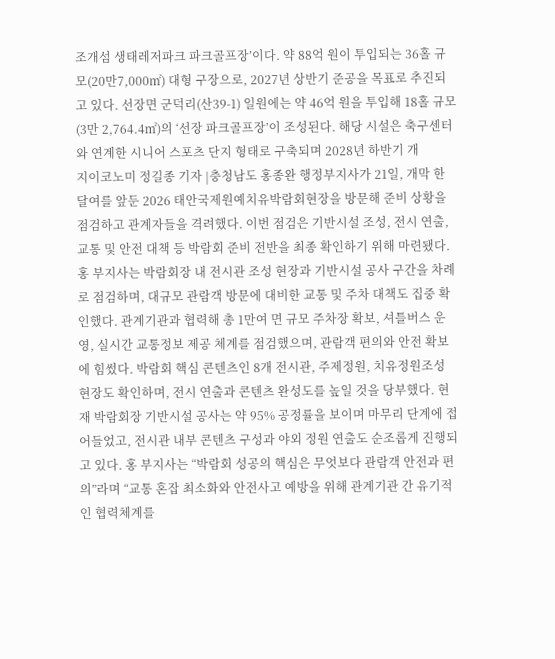조개섬 생태레저파크 파크골프장’이다. 약 88억 원이 투입되는 36홀 규모(20만7,000㎡) 대형 구장으로, 2027년 상반기 준공을 목표로 추진되고 있다. 선장면 군덕리(산39-1) 일원에는 약 46억 원을 투입해 18홀 규모(3만 2,764.4㎡)의 ‘선장 파크골프장’이 조성된다. 해당 시설은 축구센터와 연계한 시니어 스포츠 단지 형태로 구축되며 2028년 하반기 개
지이코노미 정길종 기자 |충청남도 홍종완 행정부지사가 21일, 개막 한 달여를 앞둔 2026 태안국제원예치유박람회현장을 방문해 준비 상황을 점검하고 관계자들을 격려했다. 이번 점검은 기반시설 조성, 전시 연출, 교통 및 안전 대책 등 박람회 준비 전반을 최종 확인하기 위해 마련됐다. 홍 부지사는 박람회장 내 전시관 조성 현장과 기반시설 공사 구간을 차례로 점검하며, 대규모 관람객 방문에 대비한 교통 및 주차 대책도 집중 확인했다. 관계기관과 협력해 총 1만여 면 규모 주차장 확보, 셔틀버스 운영, 실시간 교통정보 제공 체계를 점검했으며, 관람객 편의와 안전 확보에 힘썼다. 박람회 핵심 콘텐츠인 8개 전시관, 주제정원, 치유정원조성 현장도 확인하며, 전시 연출과 콘텐츠 완성도를 높일 것을 당부했다. 현재 박람회장 기반시설 공사는 약 95% 공정률을 보이며 마무리 단계에 접어들었고, 전시관 내부 콘텐츠 구성과 야외 정원 연출도 순조롭게 진행되고 있다. 홍 부지사는 “박람회 성공의 핵심은 무엇보다 관람객 안전과 편의”라며 “교통 혼잡 최소화와 안전사고 예방을 위해 관계기관 간 유기적인 협력체계를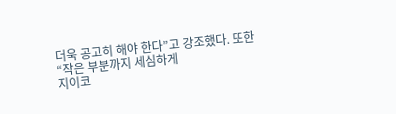더욱 공고히 해야 한다”고 강조했다. 또한 “작은 부분까지 세심하게
지이코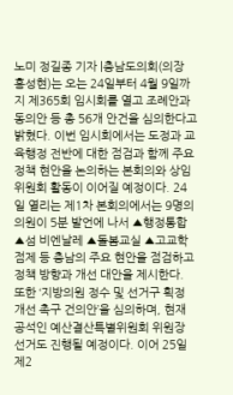노미 정길종 기자 |충남도의회(의장 홍성현)는 오는 24일부터 4월 9일까지 제365회 임시회를 열고 조례안과 동의안 등 총 56개 안건을 심의한다고 밝혔다. 이번 임시회에서는 도정과 교육행정 전반에 대한 점검과 함께 주요 정책 현안을 논의하는 본회의와 상임위원회 활동이 이어질 예정이다. 24일 열리는 제1차 본회의에서는 9명의 의원이 5분 발언에 나서 ▲행정통합 ▲섬 비엔날레 ▲돌봄교실 ▲고교학점제 등 충남의 주요 현안을 점검하고 정책 방향과 개선 대안을 제시한다. 또한 ‘지방의원 정수 및 선거구 획정 개선 촉구 건의안’을 심의하며, 현재 공석인 예산결산특별위원회 위원장 선거도 진행될 예정이다. 이어 25일 제2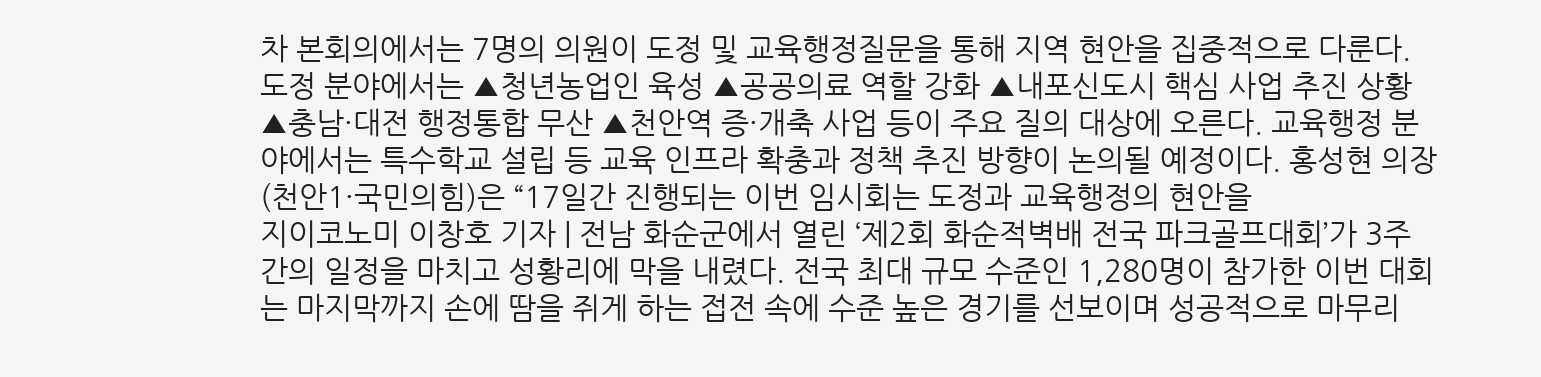차 본회의에서는 7명의 의원이 도정 및 교육행정질문을 통해 지역 현안을 집중적으로 다룬다. 도정 분야에서는 ▲청년농업인 육성 ▲공공의료 역할 강화 ▲내포신도시 핵심 사업 추진 상황 ▲충남·대전 행정통합 무산 ▲천안역 증·개축 사업 등이 주요 질의 대상에 오른다. 교육행정 분야에서는 특수학교 설립 등 교육 인프라 확충과 정책 추진 방향이 논의될 예정이다. 홍성현 의장(천안1·국민의힘)은 “17일간 진행되는 이번 임시회는 도정과 교육행정의 현안을
지이코노미 이창호 기자 | 전남 화순군에서 열린 ‘제2회 화순적벽배 전국 파크골프대회’가 3주간의 일정을 마치고 성황리에 막을 내렸다. 전국 최대 규모 수준인 1,280명이 참가한 이번 대회는 마지막까지 손에 땀을 쥐게 하는 접전 속에 수준 높은 경기를 선보이며 성공적으로 마무리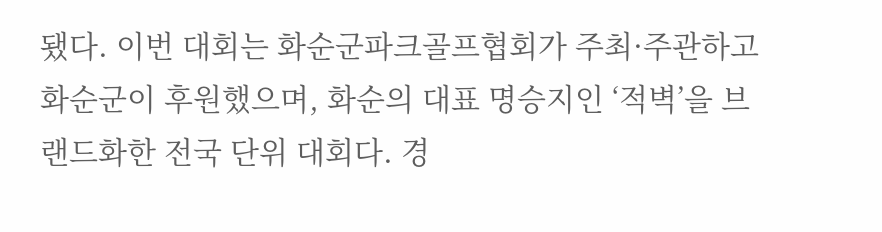됐다. 이번 대회는 화순군파크골프협회가 주최·주관하고 화순군이 후원했으며, 화순의 대표 명승지인 ‘적벽’을 브랜드화한 전국 단위 대회다. 경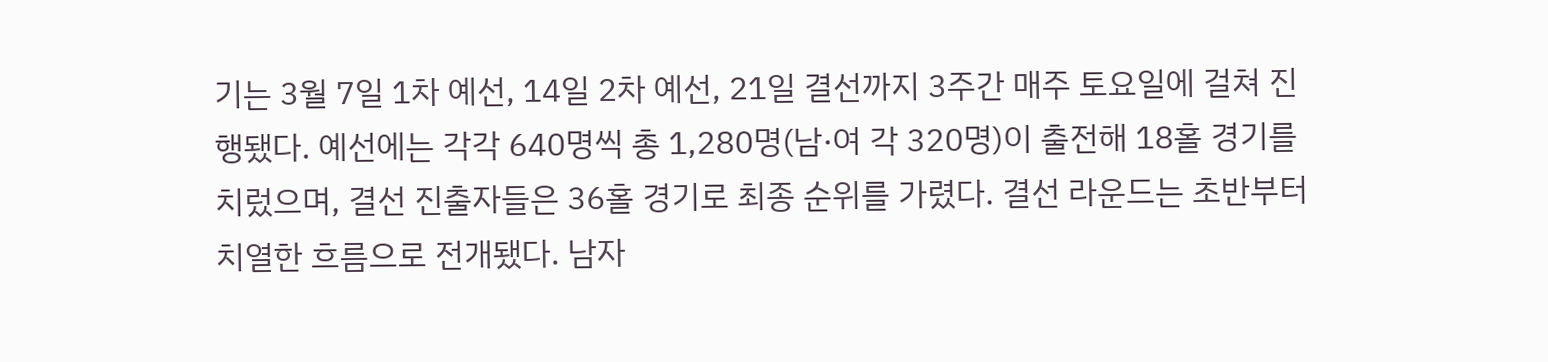기는 3월 7일 1차 예선, 14일 2차 예선, 21일 결선까지 3주간 매주 토요일에 걸쳐 진행됐다. 예선에는 각각 640명씩 총 1,280명(남·여 각 320명)이 출전해 18홀 경기를 치렀으며, 결선 진출자들은 36홀 경기로 최종 순위를 가렸다. 결선 라운드는 초반부터 치열한 흐름으로 전개됐다. 남자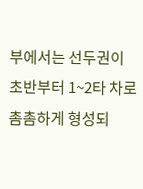부에서는 선두권이 초반부터 1~2타 차로 촘촘하게 형성되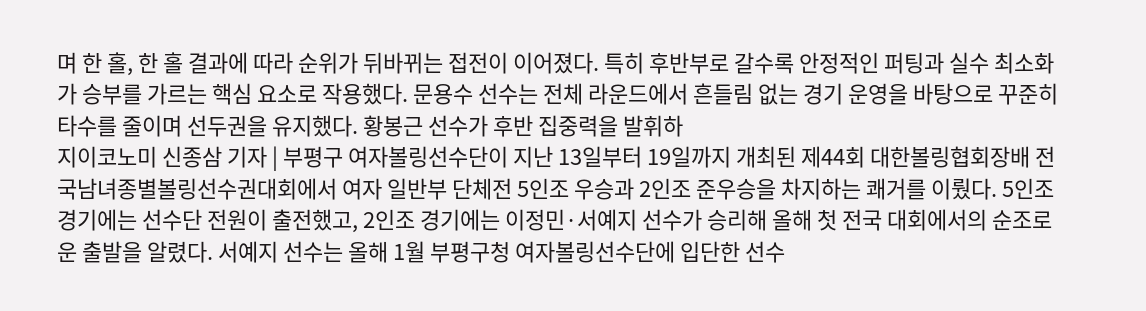며 한 홀, 한 홀 결과에 따라 순위가 뒤바뀌는 접전이 이어졌다. 특히 후반부로 갈수록 안정적인 퍼팅과 실수 최소화가 승부를 가르는 핵심 요소로 작용했다. 문용수 선수는 전체 라운드에서 흔들림 없는 경기 운영을 바탕으로 꾸준히 타수를 줄이며 선두권을 유지했다. 황봉근 선수가 후반 집중력을 발휘하
지이코노미 신종삼 기자 | 부평구 여자볼링선수단이 지난 13일부터 19일까지 개최된 제44회 대한볼링협회장배 전국남녀종별볼링선수권대회에서 여자 일반부 단체전 5인조 우승과 2인조 준우승을 차지하는 쾌거를 이뤘다. 5인조 경기에는 선수단 전원이 출전했고, 2인조 경기에는 이정민·서예지 선수가 승리해 올해 첫 전국 대회에서의 순조로운 출발을 알렸다. 서예지 선수는 올해 1월 부평구청 여자볼링선수단에 입단한 선수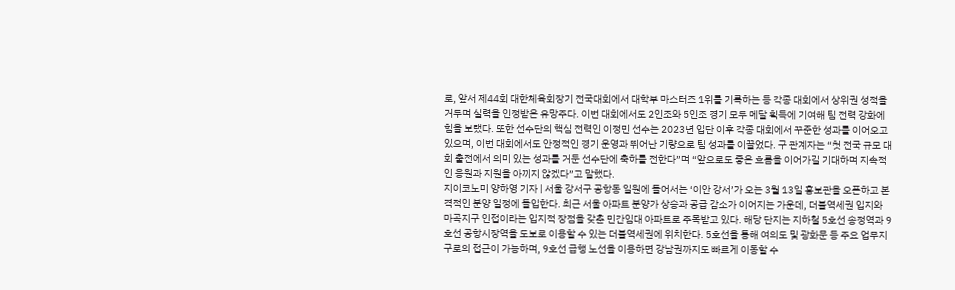로, 앞서 제44회 대한체육회장기 전국대회에서 대학부 마스터즈 1위를 기록하는 등 각종 대회에서 상위권 성적을 거두며 실력을 인정받은 유망주다. 이번 대회에서도 2인조와 5인조 경기 모두 메달 획득에 기여해 팀 전력 강화에 힘을 보탰다. 또한 선수단의 핵심 전력인 이정민 선수는 2023년 입단 이후 각종 대회에서 꾸준한 성과를 이어오고 있으며, 이번 대회에서도 안정적인 경기 운영과 뛰어난 기량으로 팀 성과를 이끌었다. 구 관계자는 “첫 전국 규모 대회 출전에서 의미 있는 성과를 거둔 선수단에 축하를 전한다”며 “앞으로도 좋은 흐름을 이어가길 기대하며 지속적인 응원과 지원을 아끼지 않겠다”고 말했다.
지이코노미 양하영 기자 | 서울 강서구 공항동 일원에 들어서는 ‘이안 강서’가 오는 3월 13일 홍보관을 오픈하고 본격적인 분양 일정에 돌입한다. 최근 서울 아파트 분양가 상승과 공급 감소가 이어지는 가운데, 더블역세권 입지와 마곡지구 인접이라는 입지적 장점을 갖춘 민간임대 아파트로 주목받고 있다. 해당 단지는 지하철 5호선 송정역과 9호선 공항시장역을 도보로 이용할 수 있는 더블역세권에 위치한다. 5호선을 통해 여의도 및 광화문 등 주요 업무지구로의 접근이 가능하며, 9호선 급행 노선을 이용하면 강남권까지도 빠르게 이동할 수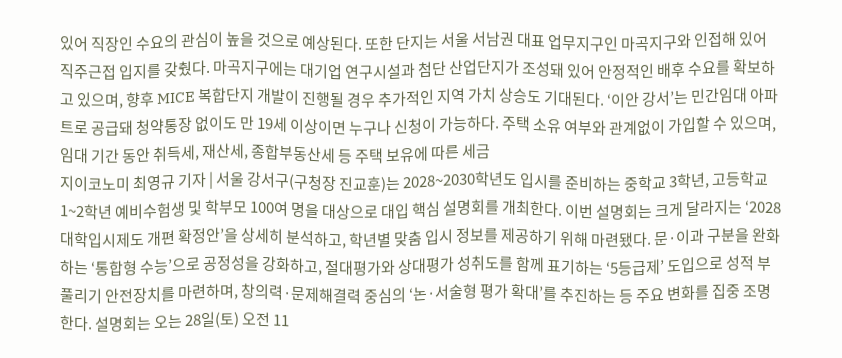있어 직장인 수요의 관심이 높을 것으로 예상된다. 또한 단지는 서울 서남권 대표 업무지구인 마곡지구와 인접해 있어 직주근접 입지를 갖췄다. 마곡지구에는 대기업 연구시설과 첨단 산업단지가 조성돼 있어 안정적인 배후 수요를 확보하고 있으며, 향후 MICE 복합단지 개발이 진행될 경우 추가적인 지역 가치 상승도 기대된다. ‘이안 강서’는 민간임대 아파트로 공급돼 청약통장 없이도 만 19세 이상이면 누구나 신청이 가능하다. 주택 소유 여부와 관계없이 가입할 수 있으며, 임대 기간 동안 취득세, 재산세, 종합부동산세 등 주택 보유에 따른 세금
지이코노미 최영규 기자 | 서울 강서구(구청장 진교훈)는 2028~2030학년도 입시를 준비하는 중학교 3학년, 고등학교 1~2학년 예비수험생 및 학부모 100여 명을 대상으로 대입 핵심 설명회를 개최한다. 이번 설명회는 크게 달라지는 ‘2028 대학입시제도 개편 확정안’을 상세히 분석하고, 학년별 맞춤 입시 정보를 제공하기 위해 마련됐다. 문·이과 구분을 완화하는 ‘통합형 수능’으로 공정성을 강화하고, 절대평가와 상대평가 성취도를 함께 표기하는 ‘5등급제’ 도입으로 성적 부풀리기 안전장치를 마련하며, 창의력·문제해결력 중심의 ‘논·서술형 평가 확대’를 추진하는 등 주요 변화를 집중 조명한다. 설명회는 오는 28일(토) 오전 11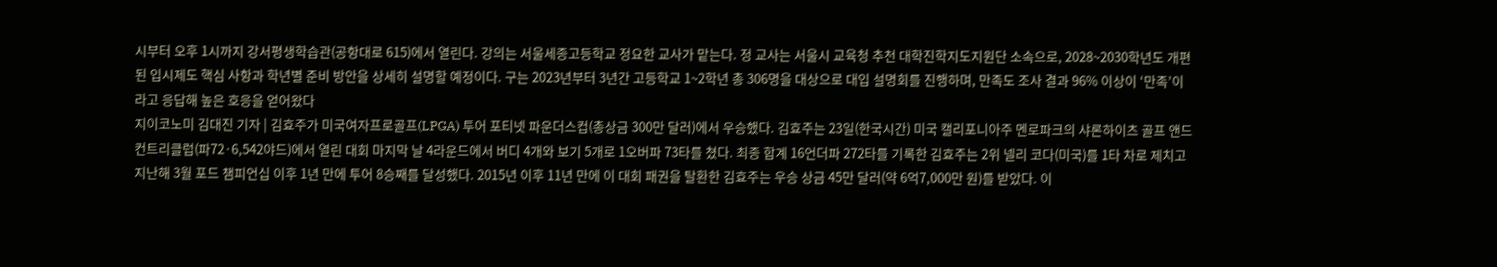시부터 오후 1시까지 강서평생학습관(공항대로 615)에서 열린다. 강의는 서울세종고등학교 정요한 교사가 맡는다. 정 교사는 서울시 교육청 추천 대학진학지도지원단 소속으로, 2028~2030학년도 개편된 입시제도 핵심 사항과 학년별 준비 방안을 상세히 설명할 예정이다. 구는 2023년부터 3년간 고등학교 1~2학년 총 306명을 대상으로 대입 설명회를 진행하며, 만족도 조사 결과 96% 이상이 ‘만족’이라고 응답해 높은 호응을 얻어왔다
지이코노미 김대진 기자 | 김효주가 미국여자프로골프(LPGA) 투어 포티넷 파운더스컵(총상금 300만 달러)에서 우승했다. 김효주는 23일(한국시간) 미국 캘리포니아주 멘로파크의 샤론하이츠 골프 앤드 컨트리클럽(파72·6,542야드)에서 열린 대회 마지막 날 4라운드에서 버디 4개와 보기 5개로 1오버파 73타를 쳤다. 최종 합계 16언더파 272타를 기록한 김효주는 2위 넬리 코다(미국)를 1타 차로 제치고 지난해 3월 포드 챔피언십 이후 1년 만에 투어 8승째를 달성했다. 2015년 이후 11년 만에 이 대회 패권을 탈환한 김효주는 우승 상금 45만 달러(약 6억7,000만 원)를 받았다. 이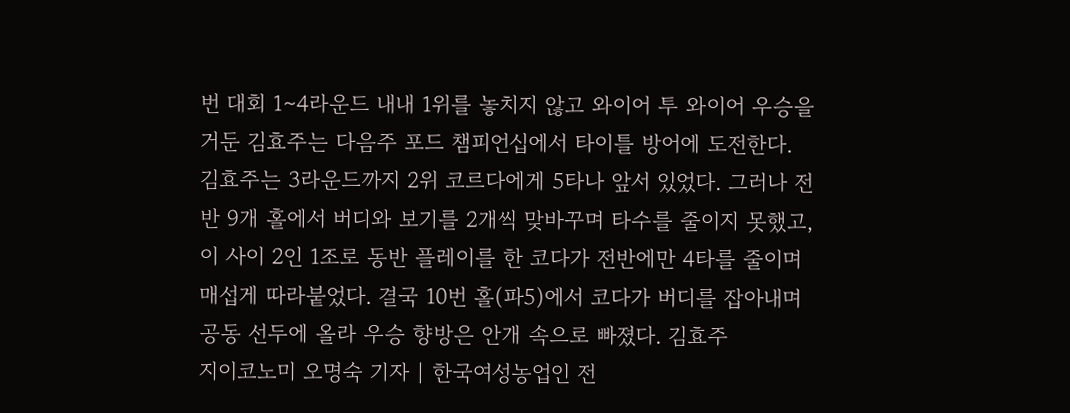번 대회 1∼4라운드 내내 1위를 놓치지 않고 와이어 투 와이어 우승을 거둔 김효주는 다음주 포드 챔피언십에서 타이틀 방어에 도전한다. 김효주는 3라운드까지 2위 코르다에게 5타나 앞서 있었다. 그러나 전반 9개 홀에서 버디와 보기를 2개씩 맞바꾸며 타수를 줄이지 못했고, 이 사이 2인 1조로 동반 플레이를 한 코다가 전반에만 4타를 줄이며 매섭게 따라붙었다. 결국 10번 홀(파5)에서 코다가 버디를 잡아내며 공동 선두에 올라 우승 향방은 안개 속으로 빠졌다. 김효주
지이코노미 오명숙 기자 | 한국여성농업인 전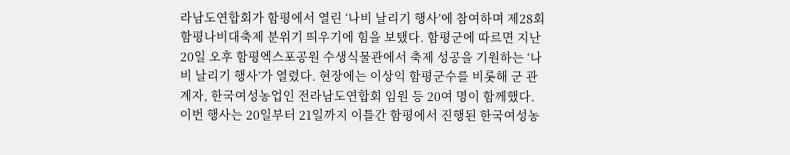라남도연합회가 함평에서 열린 ‘나비 날리기 행사’에 참여하며 제28회 함평나비대축제 분위기 띄우기에 힘을 보탰다. 함평군에 따르면 지난 20일 오후 함평엑스포공원 수생식물관에서 축제 성공을 기원하는 ‘나비 날리기 행사’가 열렸다. 현장에는 이상익 함평군수를 비롯해 군 관계자, 한국여성농업인 전라남도연합회 임원 등 20여 명이 함께했다. 이번 행사는 20일부터 21일까지 이틀간 함평에서 진행된 한국여성농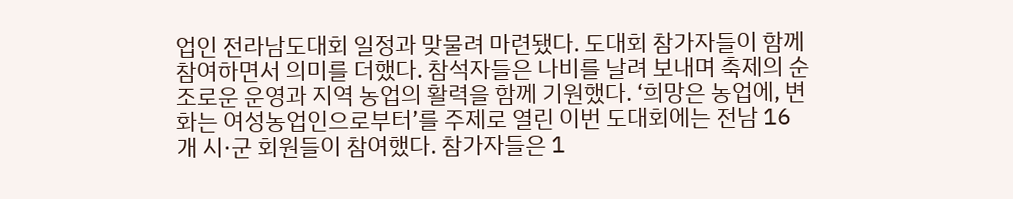업인 전라남도대회 일정과 맞물려 마련됐다. 도대회 참가자들이 함께 참여하면서 의미를 더했다. 참석자들은 나비를 날려 보내며 축제의 순조로운 운영과 지역 농업의 활력을 함께 기원했다. ‘희망은 농업에, 변화는 여성농업인으로부터’를 주제로 열린 이번 도대회에는 전남 16개 시·군 회원들이 참여했다. 참가자들은 1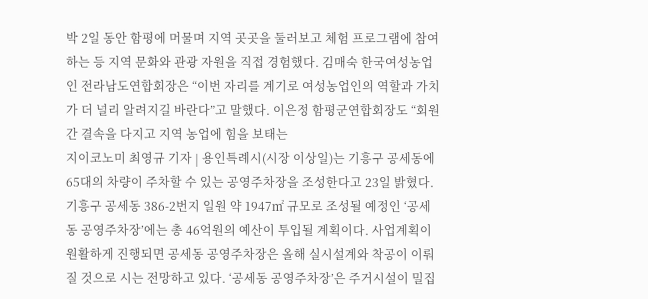박 2일 동안 함평에 머물며 지역 곳곳을 둘러보고 체험 프로그램에 참여하는 등 지역 문화와 관광 자원을 직접 경험했다. 김매숙 한국여성농업인 전라남도연합회장은 “이번 자리를 계기로 여성농업인의 역할과 가치가 더 널리 알려지길 바란다”고 말했다. 이은정 함평군연합회장도 “회원 간 결속을 다지고 지역 농업에 힘을 보태는
지이코노미 최영규 기자 | 용인특례시(시장 이상일)는 기흥구 공세동에 65대의 차량이 주차할 수 있는 공영주차장을 조성한다고 23일 밝혔다. 기흥구 공세동 386-2번지 일원 약 1947㎡ 규모로 조성될 예정인 ‘공세동 공영주차장’에는 총 46억원의 예산이 투입될 계획이다. 사업계획이 원활하게 진행되면 공세동 공영주차장은 올해 실시설계와 착공이 이뤄질 것으로 시는 전망하고 있다. ‘공세동 공영주차장’은 주거시설이 밀집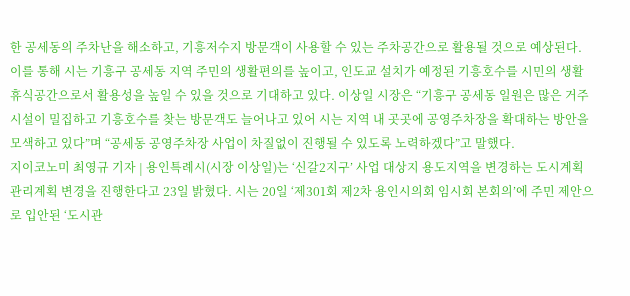한 공세동의 주차난을 해소하고, 기흥저수지 방문객이 사용할 수 있는 주차공간으로 활용될 것으로 예상된다. 이를 통해 시는 기흥구 공세동 지역 주민의 생활편의를 높이고, 인도교 설치가 예정된 기흥호수를 시민의 생활 휴식공간으로서 활용성을 높일 수 있을 것으로 기대하고 있다. 이상일 시장은 “기흥구 공세동 일원은 많은 거주시설이 밀집하고 기흥호수를 찾는 방문객도 늘어나고 있어 시는 지역 내 곳곳에 공영주차장을 확대하는 방안을 모색하고 있다”며 “공세동 공영주차장 사업이 차질없이 진행될 수 있도록 노력하겠다”고 말했다.
지이코노미 최영규 기자 | 용인특례시(시장 이상일)는 ‘신갈2지구’ 사업 대상지 용도지역을 변경하는 도시계획관리계획 변경을 진행한다고 23일 밝혔다. 시는 20일 ‘제301회 제2차 용인시의회 임시회 본회의’에 주민 제안으로 입안된 ‘도시관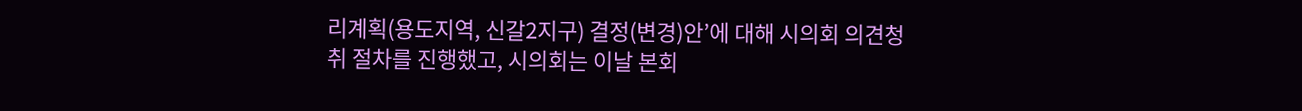리계획(용도지역, 신갈2지구) 결정(변경)안’에 대해 시의회 의견청취 절차를 진행했고, 시의회는 이날 본회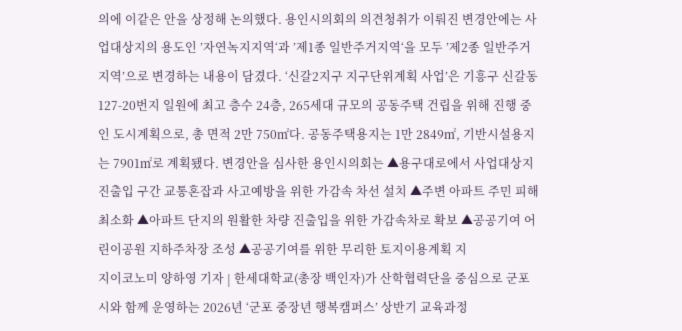의에 이같은 안을 상정해 논의했다. 용인시의회의 의견청취가 이뤄진 변경안에는 사업대상지의 용도인 ’자연녹지지역‘과 ’제1종 일반주거지역‘을 모두 ’제2종 일반주거지역’으로 변경하는 내용이 담겼다. ‘신갈2지구 지구단위계획 사업’은 기흥구 신갈동 127-20번지 일원에 최고 층수 24층, 265세대 규모의 공동주택 건립을 위해 진행 중인 도시계획으로, 총 면적 2만 750㎡다. 공동주택용지는 1만 2849㎡, 기반시설용지는 7901㎡로 계획됐다. 변경안을 심사한 용인시의회는 ▲용구대로에서 사업대상지 진출입 구간 교통혼잡과 사고예방을 위한 가감속 차선 설치 ▲주변 아파트 주민 피해 최소화 ▲아파트 단지의 원활한 차량 진출입을 위한 가감속차로 확보 ▲공공기여 어린이공원 지하주차장 조성 ▲공공기여를 위한 무리한 토지이용계획 지
지이코노미 양하영 기자 | 한세대학교(총장 백인자)가 산학협력단을 중심으로 군포시와 함께 운영하는 2026년 ‘군포 중장년 행복캠퍼스’ 상반기 교육과정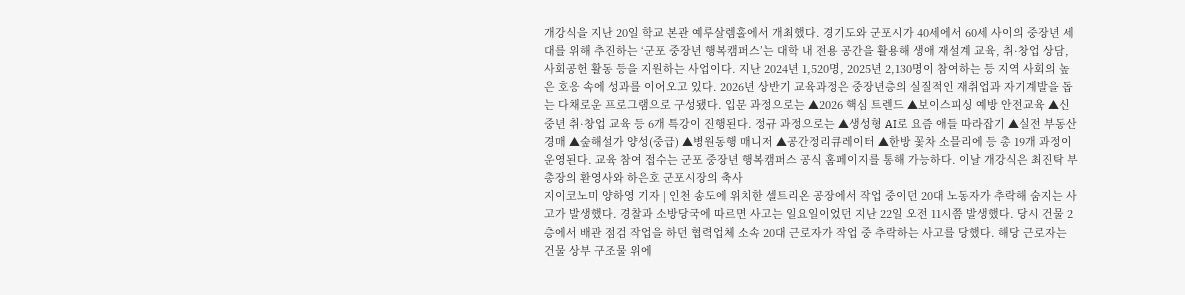개강식을 지난 20일 학교 본관 예루살렘홀에서 개최했다. 경기도와 군포시가 40세에서 60세 사이의 중장년 세대를 위해 추진하는 ‘군포 중장년 행복캠퍼스’는 대학 내 전용 공간을 활용해 생애 재설계 교육, 취·창업 상담, 사회공헌 활동 등을 지원하는 사업이다. 지난 2024년 1,520명, 2025년 2,130명이 참여하는 등 지역 사회의 높은 호응 속에 성과를 이어오고 있다. 2026년 상반기 교육과정은 중장년층의 실질적인 재취업과 자기계발을 돕는 다채로운 프로그램으로 구성됐다. 입문 과정으로는 ▲2026 핵심 트렌드 ▲보이스피싱 예방 안전교육 ▲신중년 취·창업 교육 등 6개 특강이 진행된다. 정규 과정으로는 ▲생성형 AI로 요즘 애들 따라잡기 ▲실전 부동산 경매 ▲숲해설가 양성(중급) ▲병원동행 매니저 ▲공간정리큐레이터 ▲한방 꽃차 소믈리에 등 총 19개 과정이 운영된다. 교육 참여 접수는 군포 중장년 행복캠퍼스 공식 홈페이지를 통해 가능하다. 이날 개강식은 최진탁 부총장의 환영사와 하은호 군포시장의 축사
지이코노미 양하영 기자 | 인천 송도에 위치한 셀트리온 공장에서 작업 중이던 20대 노동자가 추락해 숨지는 사고가 발생했다. 경찰과 소방당국에 따르면 사고는 일요일이었던 지난 22일 오전 11시쯤 발생했다. 당시 건물 2층에서 배관 점검 작업을 하던 협력업체 소속 20대 근로자가 작업 중 추락하는 사고를 당했다. 해당 근로자는 건물 상부 구조물 위에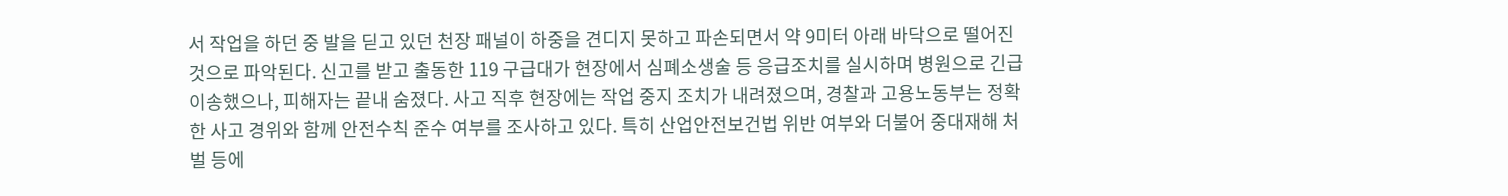서 작업을 하던 중 발을 딛고 있던 천장 패널이 하중을 견디지 못하고 파손되면서 약 9미터 아래 바닥으로 떨어진 것으로 파악된다. 신고를 받고 출동한 119 구급대가 현장에서 심폐소생술 등 응급조치를 실시하며 병원으로 긴급 이송했으나, 피해자는 끝내 숨졌다. 사고 직후 현장에는 작업 중지 조치가 내려졌으며, 경찰과 고용노동부는 정확한 사고 경위와 함께 안전수칙 준수 여부를 조사하고 있다. 특히 산업안전보건법 위반 여부와 더불어 중대재해 처벌 등에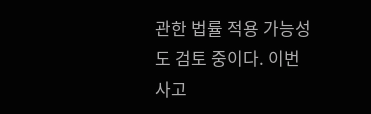관한 법률 적용 가능성도 검토 중이다. 이번 사고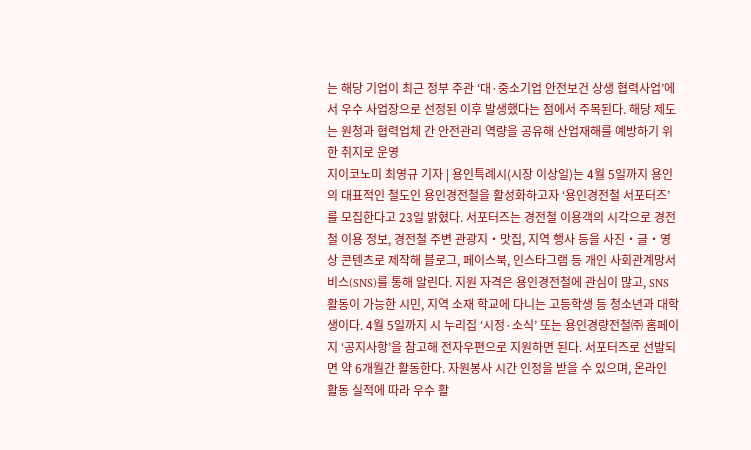는 해당 기업이 최근 정부 주관 ‘대·중소기업 안전보건 상생 협력사업’에서 우수 사업장으로 선정된 이후 발생했다는 점에서 주목된다. 해당 제도는 원청과 협력업체 간 안전관리 역량을 공유해 산업재해를 예방하기 위한 취지로 운영
지이코노미 최영규 기자 | 용인특례시(시장 이상일)는 4월 5일까지 용인의 대표적인 철도인 용인경전철을 활성화하고자 ‘용인경전철 서포터즈’를 모집한다고 23일 밝혔다. 서포터즈는 경전철 이용객의 시각으로 경전철 이용 정보, 경전철 주변 관광지‧맛집, 지역 행사 등을 사진‧글‧영상 콘텐츠로 제작해 블로그, 페이스북, 인스타그램 등 개인 사회관계망서비스(SNS)를 통해 알린다. 지원 자격은 용인경전철에 관심이 많고, SNS 활동이 가능한 시민, 지역 소재 학교에 다니는 고등학생 등 청소년과 대학생이다. 4월 5일까지 시 누리집 ‘시정·소식’ 또는 용인경량전철㈜ 홈페이지 ‘공지사항’을 참고해 전자우편으로 지원하면 된다. 서포터즈로 선발되면 약 6개월간 활동한다. 자원봉사 시간 인정을 받을 수 있으며, 온라인 활동 실적에 따라 우수 활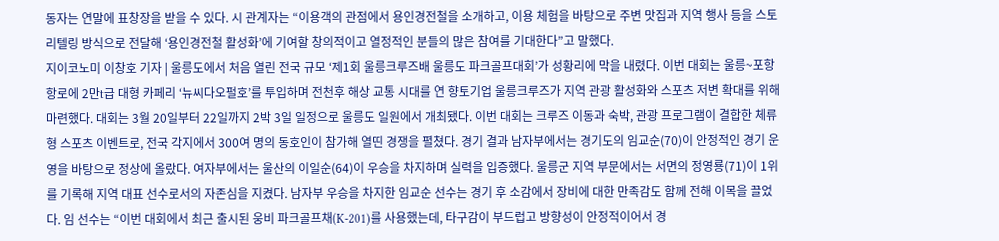동자는 연말에 표창장을 받을 수 있다. 시 관계자는 “이용객의 관점에서 용인경전철을 소개하고, 이용 체험을 바탕으로 주변 맛집과 지역 행사 등을 스토리텔링 방식으로 전달해 ‘용인경전철 활성화’에 기여할 창의적이고 열정적인 분들의 많은 참여를 기대한다”고 말했다.
지이코노미 이창호 기자 | 울릉도에서 처음 열린 전국 규모 ‘제1회 울릉크루즈배 울릉도 파크골프대회’가 성황리에 막을 내렸다. 이번 대회는 울릉~포항 항로에 2만t급 대형 카페리 ‘뉴씨다오펄호’를 투입하며 전천후 해상 교통 시대를 연 향토기업 울릉크루즈가 지역 관광 활성화와 스포츠 저변 확대를 위해 마련했다. 대회는 3월 20일부터 22일까지 2박 3일 일정으로 울릉도 일원에서 개최됐다. 이번 대회는 크루즈 이동과 숙박, 관광 프로그램이 결합한 체류형 스포츠 이벤트로, 전국 각지에서 300여 명의 동호인이 참가해 열띤 경쟁을 펼쳤다. 경기 결과 남자부에서는 경기도의 임교순(70)이 안정적인 경기 운영을 바탕으로 정상에 올랐다. 여자부에서는 울산의 이일순(64)이 우승을 차지하며 실력을 입증했다. 울릉군 지역 부문에서는 서면의 정영룡(71)이 1위를 기록해 지역 대표 선수로서의 자존심을 지켰다. 남자부 우승을 차지한 임교순 선수는 경기 후 소감에서 장비에 대한 만족감도 함께 전해 이목을 끌었다. 임 선수는 “이번 대회에서 최근 출시된 웅비 파크골프채(K-201)를 사용했는데, 타구감이 부드럽고 방향성이 안정적이어서 경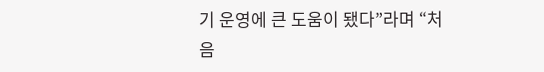기 운영에 큰 도움이 됐다”라며 “처음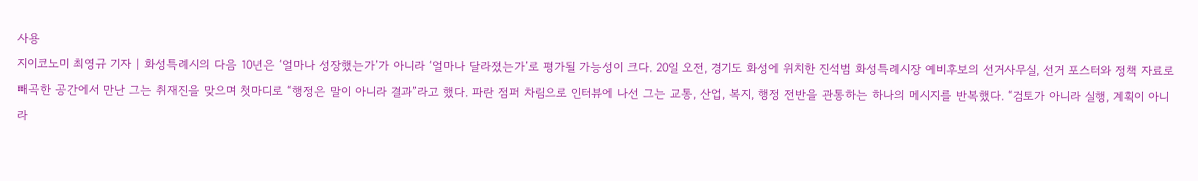사용
지이코노미 최영규 기자 | 화성특례시의 다음 10년은 ‘얼마나 성장했는가’가 아니라 ‘얼마나 달라졌는가’로 평가될 가능성이 크다. 20일 오전, 경기도 화성에 위치한 진석범 화성특례시장 예비후보의 선거사무실, 선거 포스터와 정책 자료로 빼곡한 공간에서 만난 그는 취재진을 맞으며 첫마디로 “행정은 말이 아니라 결과”라고 했다. 파란 점퍼 차림으로 인터뷰에 나선 그는 교통, 산업, 복지, 행정 전반을 관통하는 하나의 메시지를 반복했다. “검토가 아니라 실행, 계획이 아니라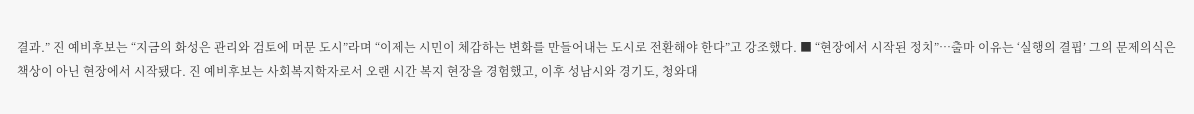결과.” 진 예비후보는 “지금의 화성은 관리와 검토에 머문 도시”라며 “이제는 시민이 체감하는 변화를 만들어내는 도시로 전환해야 한다”고 강조했다. ■ “현장에서 시작된 정치”…출마 이유는 ‘실행의 결핍’ 그의 문제의식은 책상이 아닌 현장에서 시작됐다. 진 예비후보는 사회복지학자로서 오랜 시간 복지 현장을 경험했고, 이후 성남시와 경기도, 청와대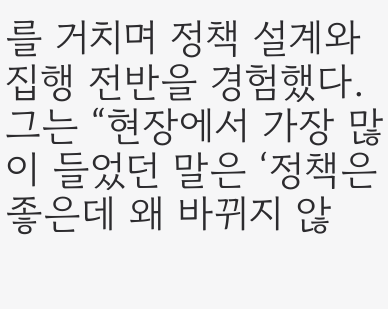를 거치며 정책 설계와 집행 전반을 경험했다. 그는 “현장에서 가장 많이 들었던 말은 ‘정책은 좋은데 왜 바뀌지 않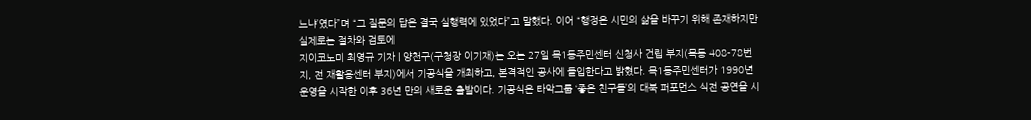느냐’였다”며 “그 질문의 답은 결국 실행력에 있었다”고 말했다. 이어 “행정은 시민의 삶을 바꾸기 위해 존재하지만 실제로는 절차와 검토에
지이코노미 최영규 기자 | 양천구(구청장 이기재)는 오는 27일 목1동주민센터 신청사 건립 부지(목동 408-78번지, 전 재활용센터 부지)에서 기공식을 개최하고, 본격적인 공사에 돌입한다고 밝혔다. 목1동주민센터가 1990년 운영을 시작한 이후 36년 만의 새로운 출발이다. 기공식은 타악그룹 ‘좋은 친구들’의 대북 퍼포먼스 식전 공연을 시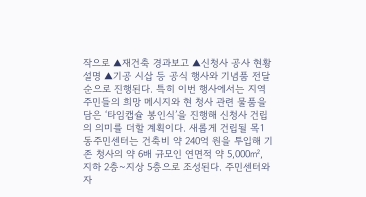작으로 ▲재건축 경과보고 ▲신청사 공사 현황 설명 ▲기공 시삽 등 공식 행사와 기념품 전달 순으로 진행된다. 특히 이번 행사에서는 지역 주민들의 희망 메시지와 현 청사 관련 물품을 담은 ‘타임캡슐 봉인식’을 진행해 신청사 건립의 의미를 더할 계획이다. 새롭게 건립될 목1동주민센터는 건축비 약 240억 원을 투입해 기존 청사의 약 6배 규모인 연면적 약 5,000㎡, 지하 2층~지상 5층으로 조성된다. 주민센터와 자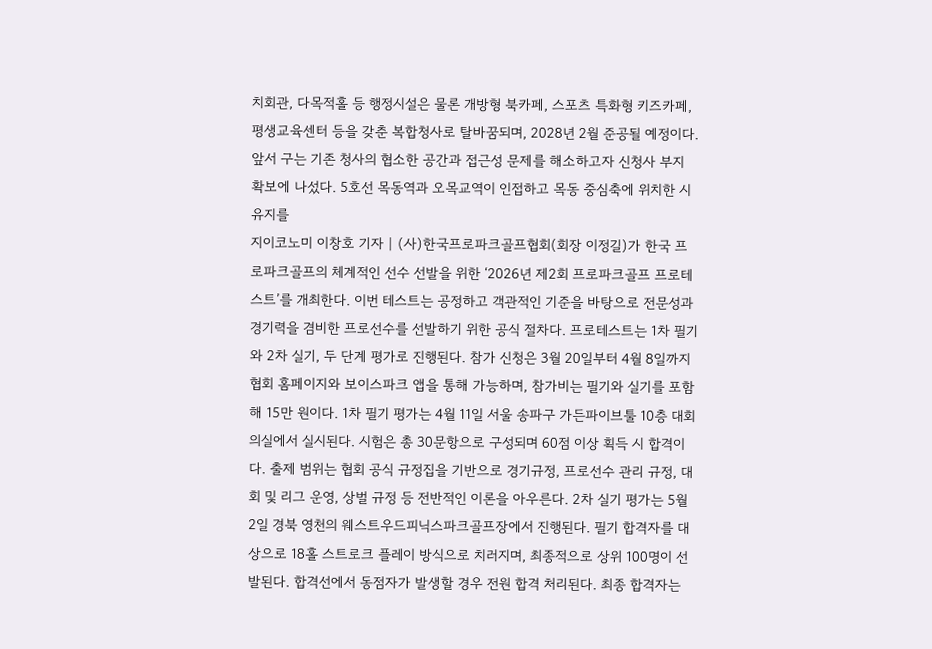치회관, 다목적홀 등 행정시설은 물론 개방형 북카페, 스포츠 특화형 키즈카페, 평생교육센터 등을 갖춘 복합청사로 탈바꿈되며, 2028년 2월 준공될 예정이다. 앞서 구는 기존 청사의 협소한 공간과 접근성 문제를 해소하고자 신청사 부지 확보에 나섰다. 5호선 목동역과 오목교역이 인접하고 목동 중심축에 위치한 시유지를
지이코노미 이창호 기자 | (사)한국프로파크골프협회(회장 이정길)가 한국 프로파크골프의 체계적인 선수 선발을 위한 ‘2026년 제2회 프로파크골프 프로테스트’를 개최한다. 이번 테스트는 공정하고 객관적인 기준을 바탕으로 전문성과 경기력을 겸비한 프로선수를 선발하기 위한 공식 절차다. 프로테스트는 1차 필기와 2차 실기, 두 단계 평가로 진행된다. 참가 신청은 3월 20일부터 4월 8일까지 협회 홈페이지와 보이스파크 앱을 통해 가능하며, 참가비는 필기와 실기를 포함해 15만 원이다. 1차 필기 평가는 4월 11일 서울 송파구 가든파이브툴 10층 대회의실에서 실시된다. 시험은 총 30문항으로 구성되며 60점 이상 획득 시 합격이다. 출제 범위는 협회 공식 규정집을 기반으로 경기규정, 프로선수 관리 규정, 대회 및 리그 운영, 상벌 규정 등 전반적인 이론을 아우른다. 2차 실기 평가는 5월 2일 경북 영천의 웨스트우드피닉스파크골프장에서 진행된다. 필기 합격자를 대상으로 18홀 스트로크 플레이 방식으로 치러지며, 최종적으로 상위 100명이 선발된다. 합격선에서 동점자가 발생할 경우 전원 합격 처리된다. 최종 합격자는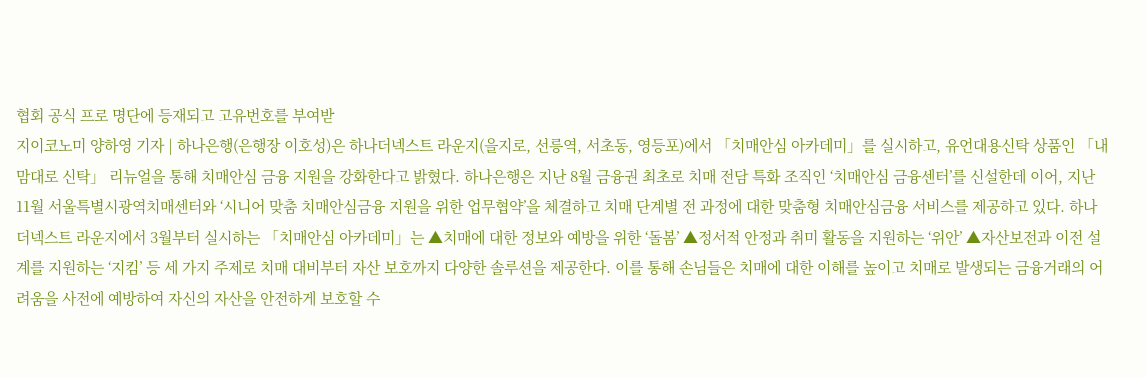협회 공식 프로 명단에 등재되고 고유번호를 부여받
지이코노미 양하영 기자 | 하나은행(은행장 이호성)은 하나더넥스트 라운지(을지로, 선릉역, 서초동, 영등포)에서 「치매안심 아카데미」를 실시하고, 유언대용신탁 상품인 「내맘대로 신탁」 리뉴얼을 통해 치매안심 금융 지원을 강화한다고 밝혔다. 하나은행은 지난 8월 금융권 최초로 치매 전담 특화 조직인 ‘치매안심 금융센터’를 신설한데 이어, 지난 11월 서울특별시광역치매센터와 ‘시니어 맞춤 치매안심금융 지원을 위한 업무협약’을 체결하고 치매 단계별 전 과정에 대한 맞춤형 치매안심금융 서비스를 제공하고 있다. 하나더넥스트 라운지에서 3월부터 실시하는 「치매안심 아카데미」는 ▲치매에 대한 정보와 예방을 위한 ‘돌봄’ ▲정서적 안정과 취미 활동을 지원하는 ‘위안’ ▲자산보전과 이전 설계를 지원하는 ‘지킴’ 등 세 가지 주제로 치매 대비부터 자산 보호까지 다양한 솔루션을 제공한다. 이를 통해 손님들은 치매에 대한 이해를 높이고 치매로 발생되는 금융거래의 어려움을 사전에 예방하여 자신의 자산을 안전하게 보호할 수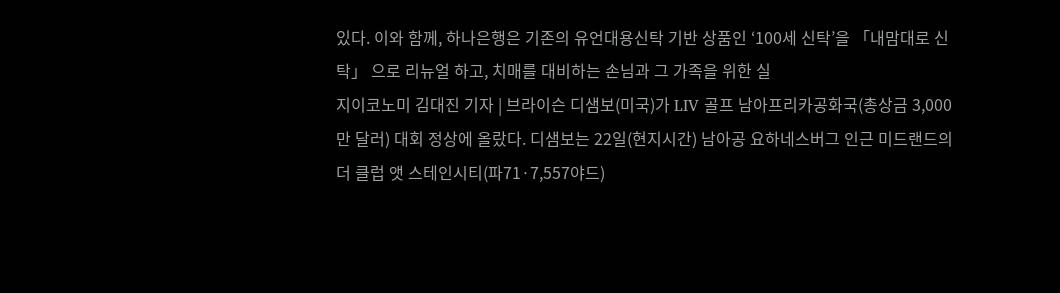있다. 이와 함께, 하나은행은 기존의 유언대용신탁 기반 상품인 ‘100세 신탁’을 「내맘대로 신탁」 으로 리뉴얼 하고, 치매를 대비하는 손님과 그 가족을 위한 실
지이코노미 김대진 기자 | 브라이슨 디샘보(미국)가 LIV 골프 남아프리카공화국(총상금 3,000만 달러) 대회 정상에 올랐다. 디샘보는 22일(현지시간) 남아공 요하네스버그 인근 미드랜드의 더 클럽 앳 스테인시티(파71·7,557야드)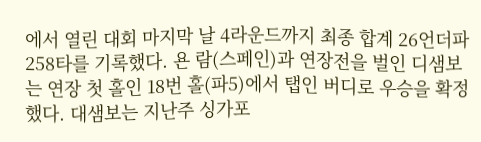에서 열린 대회 마지막 날 4라운드까지 최종 합계 26언더파 258타를 기록했다. 욘 람(스페인)과 연장전을 벌인 디샘보는 연장 첫 홀인 18번 홀(파5)에서 탭인 버디로 우승을 확정했다. 대샘보는 지난주 싱가포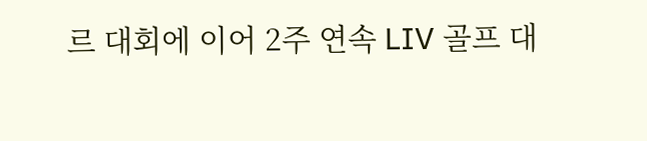르 대회에 이어 2주 연속 LIV 골프 대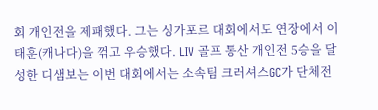회 개인전을 제패했다. 그는 싱가포르 대회에서도 연장에서 이태훈(캐나다)을 꺾고 우승했다. LIV 골프 통산 개인전 5승을 달성한 디샘보는 이번 대회에서는 소속팀 크러셔스GC가 단체전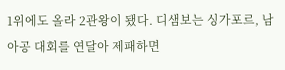1위에도 올라 2관왕이 됐다. 디샘보는 싱가포르, 남아공 대회를 연달아 제패하면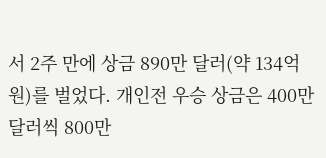서 2주 만에 상금 890만 달러(약 134억원)를 벌었다. 개인전 우승 상금은 400만 달러씩 800만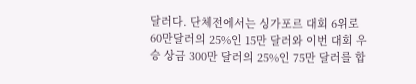달러다. 단체전에서는 싱가포르 대회 6위로 60만달러의 25%인 15만 달러와 이번 대회 우승 상금 300만 달러의 25%인 75만 달러를 합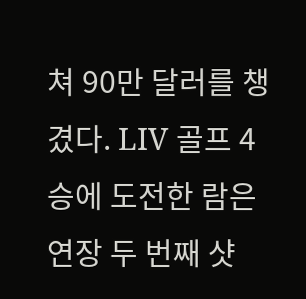쳐 90만 달러를 챙겼다. LIV 골프 4승에 도전한 람은 연장 두 번째 샷